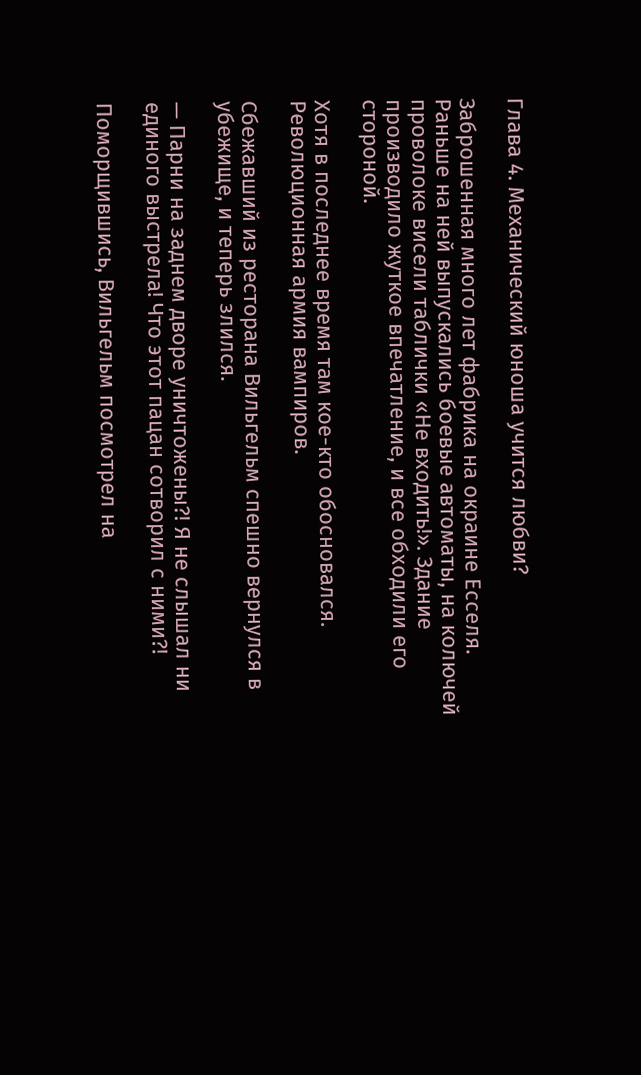Глава 4. Механический юноша учится любви?

Заброшенная много лет фабрика на окраине Есселя. Раньше на ней выпускались боевые автоматы, на колючей проволоке висели таблички «Не входить!». Здание производило жуткое впечатление, и все обходили его стороной.

Хотя в последнее время там кое-кто обосновался. Революционная армия вампиров.

Сбежавший из ресторана Вильгельм спешно вернулся в убежище, и теперь злился.

— Парни на заднем дворе уничтожены?! Я не слышал ни единого выстрела! Что этот пацан сотворил с ними?!

Поморщившись, Вильгельм посмотрел на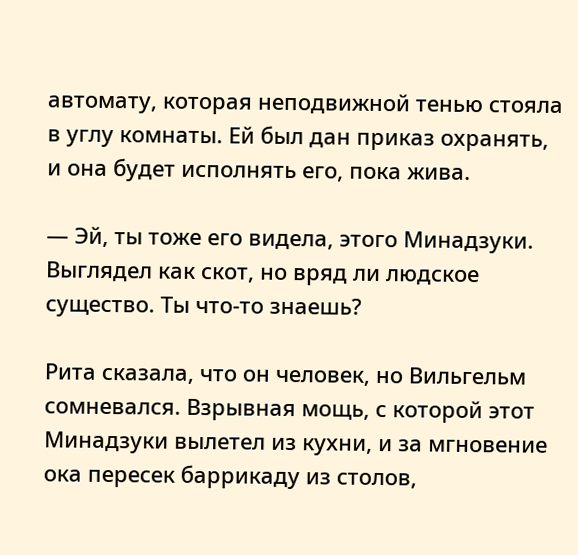автомату, которая неподвижной тенью стояла в углу комнаты. Ей был дан приказ охранять, и она будет исполнять его, пока жива.

— Эй, ты тоже его видела, этого Минадзуки. Выглядел как скот, но вряд ли людское существо. Ты что-то знаешь?

Рита сказала, что он человек, но Вильгельм сомневался. Взрывная мощь, с которой этот Минадзуки вылетел из кухни, и за мгновение ока пересек баррикаду из столов,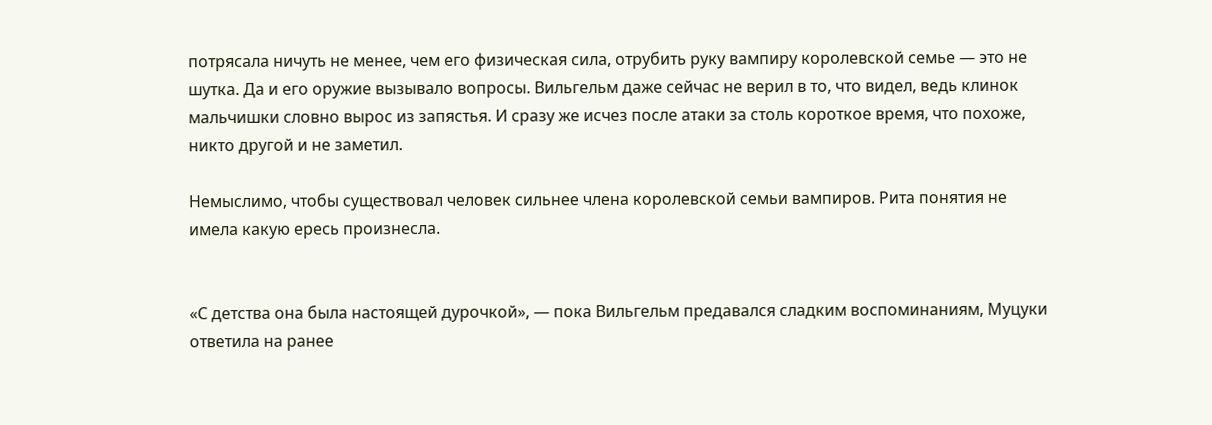потрясала ничуть не менее, чем его физическая сила, отрубить руку вампиру королевской семье — это не шутка. Да и его оружие вызывало вопросы. Вильгельм даже сейчас не верил в то, что видел, ведь клинок мальчишки словно вырос из запястья. И сразу же исчез после атаки за столь короткое время, что похоже, никто другой и не заметил.

Немыслимо, чтобы существовал человек сильнее члена королевской семьи вампиров. Рита понятия не имела какую ересь произнесла.


«С детства она была настоящей дурочкой», — пока Вильгельм предавался сладким воспоминаниям, Муцуки ответила на ранее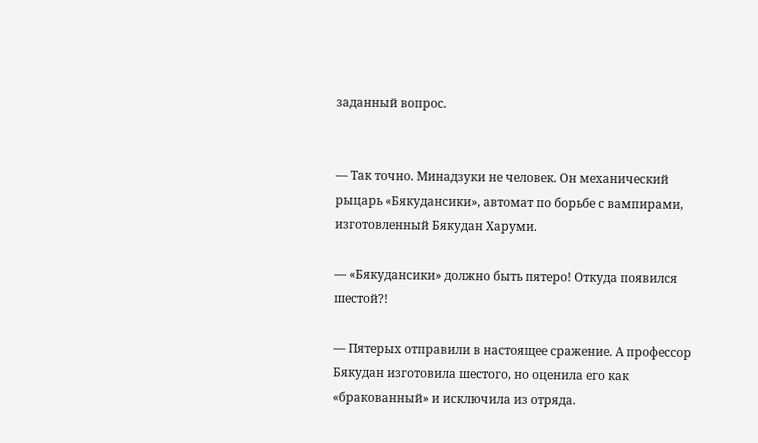заданный вопрос.


— Так точно. Минадзуки не человек. Он механический рыцарь «Бякудансики», автомат по борьбе с вампирами, изготовленный Бякудан Харуми.

— «Бякудансики» должно быть пятеро! Откуда появился шестой?!

— Пятерых отправили в настоящее сражение. А профессор Бякудан изготовила шестого, но оценила его как «бракованный» и исключила из отряда.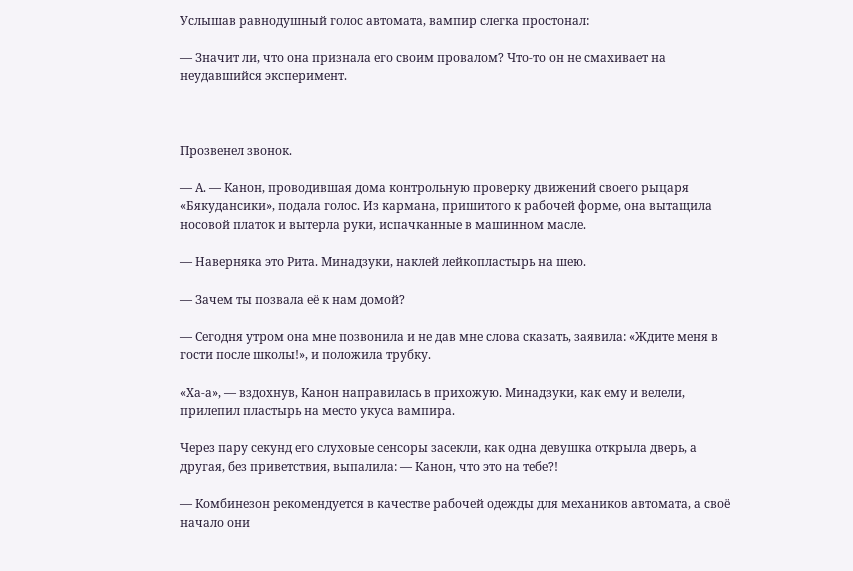Услышав равнодушный голос автомата, вампир слегка простонал:

— Значит ли, что она признала его своим провалом? Что-то он не смахивает на неудавшийся эксперимент.



Прозвенел звонок.

— А. — Канон, проводившая дома контрольную проверку движений своего рыцаря «Бякудансики», подала голос. Из кармана, пришитого к рабочей форме, она вытащила носовой платок и вытерла руки, испачканные в машинном масле.

— Наверняка это Рита. Минадзуки, наклей лейкопластырь на шею.

— Зачем ты позвала её к нам домой?

— Сегодня утром она мне позвонила и не дав мне слова сказать, заявила: «Ждите меня в гости после школы!», и положила трубку.

«Ха-а», — вздохнув, Канон направилась в прихожую. Минадзуки, как ему и велели, прилепил пластырь на место укуса вампира.

Через пару секунд его слуховые сенсоры засекли, как одна девушка открыла дверь, а другая, без приветствия, выпалила: — Канон, что это на тебе?!

— Комбинезон рекомендуется в качестве рабочей одежды для механиков автомата, а своё начало они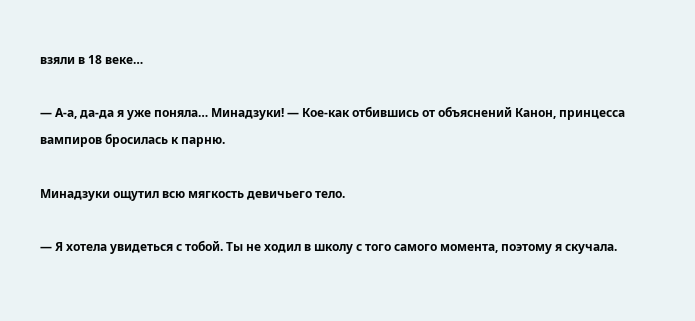взяли в 18 веке…

— А-а, да-да я уже поняла… Минадзуки! — Кое-как отбившись от объяснений Канон, принцесса вампиров бросилась к парню.

Минадзуки ощутил всю мягкость девичьего тело.

— Я хотела увидеться с тобой. Ты не ходил в школу с того самого момента, поэтому я скучала.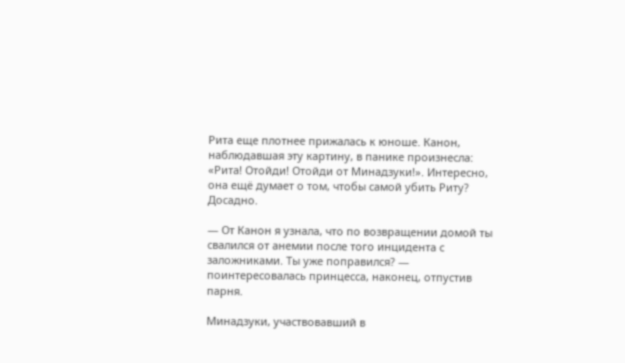Рита еще плотнее прижалась к юноше. Канон, наблюдавшая эту картину, в панике произнесла: «Рита! Отойди! Отойди от Минадзуки!». Интересно, она ещё думает о том, чтобы самой убить Риту? Досадно.

— От Канон я узнала, что по возвращении домой ты свалился от анемии после того инцидента с заложниками. Ты уже поправился? — поинтересовалась принцесса, наконец, отпустив парня.

Минадзуки, участвовавший в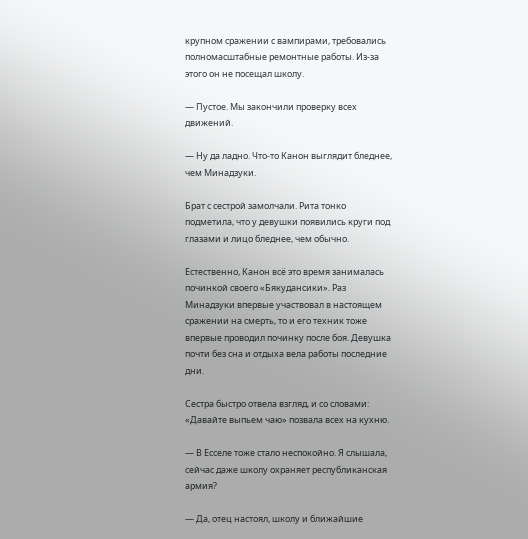крупном сражении с вампирами, требовались полномасштабные ремонтные работы. Из-за этого он не посещал школу.

— Пустое. Мы закончили проверку всех движений.

— Ну да ладно. Что-то Канон выглядит бледнее, чем Минадзуки.

Брат с сестрой замолчали. Рита тонко подметила, что у девушки появились круги под глазами и лицо бледнее, чем обычно.

Естественно, Канон всё это время занималась починкой своего «Бякудансики». Раз Минадзуки впервые участвовал в настоящем сражении на смерть, то и его техник тоже впервые проводил починку после боя. Девушка почти без сна и отдыха вела работы последние дни.

Сестра быстро отвела взгляд, и со словами: «Давайте выпьем чаю» позвала всех на кухню.

— В Есселе тоже стало неспокойно. Я слышала, сейчас даже школу охраняет республиканская армия?

— Да, отец настоял, школу и ближайшие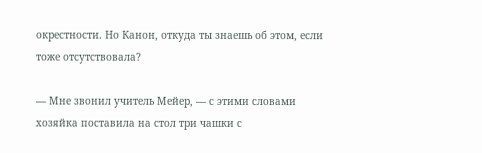окрестности. Но Канон, откуда ты знаешь об этом, если тоже отсутствовала?

— Мне звонил учитель Мейер, — с этими словами хозяйка поставила на стол три чашки с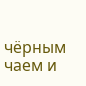чёрным чаем и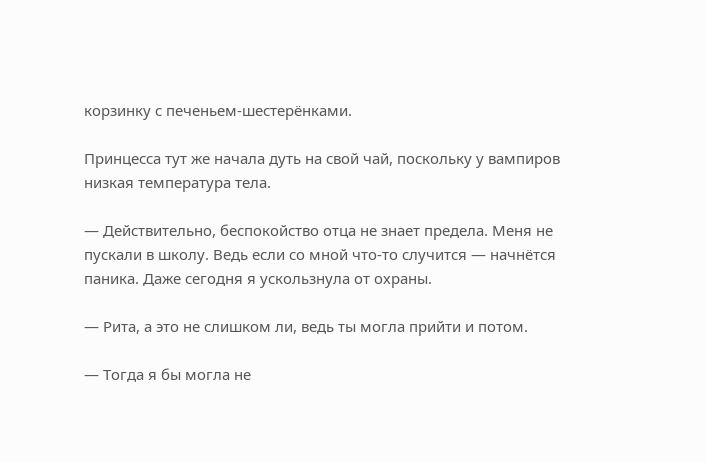корзинку с печеньем-шестерёнками.

Принцесса тут же начала дуть на свой чай, поскольку у вампиров низкая температура тела.

— Действительно, беспокойство отца не знает предела. Меня не пускали в школу. Ведь если со мной что-то случится — начнётся паника. Даже сегодня я ускользнула от охраны.

— Рита, а это не слишком ли, ведь ты могла прийти и потом.

— Тогда я бы могла не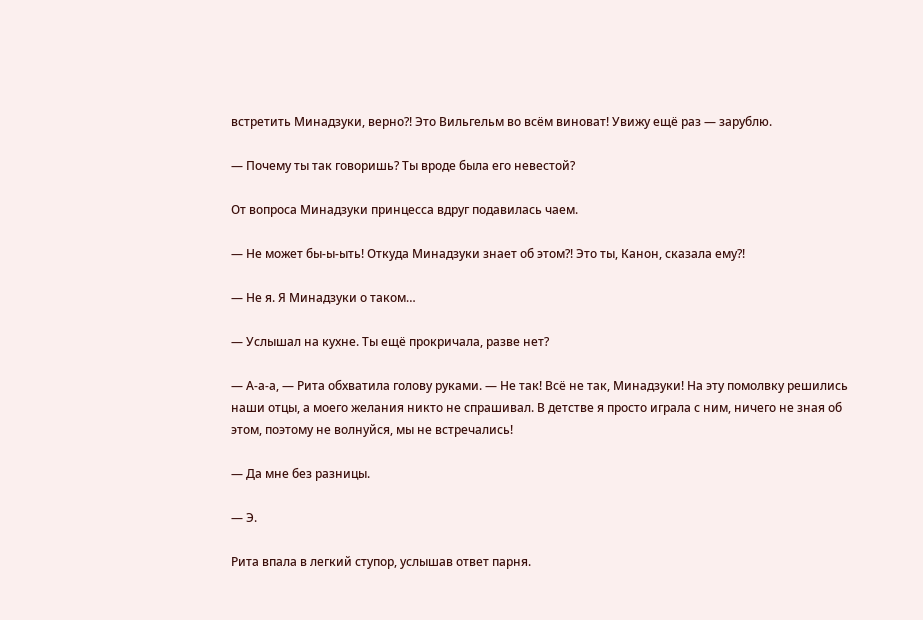встретить Минадзуки, верно?! Это Вильгельм во всём виноват! Увижу ещё раз — зарублю.

— Почему ты так говоришь? Ты вроде была его невестой?

От вопроса Минадзуки принцесса вдруг подавилась чаем.

— Не может бы-ы-ыть! Откуда Минадзуки знает об этом?! Это ты, Канон, сказала ему?!

— Не я. Я Минадзуки о таком…

— Услышал на кухне. Ты ещё прокричала, разве нет?

— А-а-а, — Рита обхватила голову руками. — Не так! Всё не так, Минадзуки! На эту помолвку решились наши отцы, а моего желания никто не спрашивал. В детстве я просто играла с ним, ничего не зная об этом, поэтому не волнуйся, мы не встречались!

— Да мне без разницы.

— Э.

Рита впала в легкий ступор, услышав ответ парня.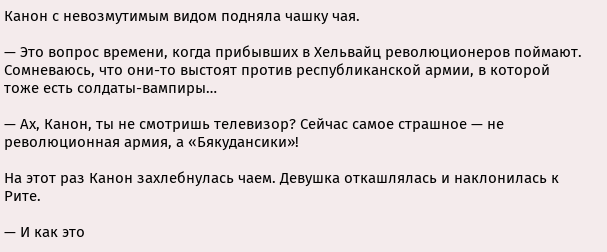Канон с невозмутимым видом подняла чашку чая.

— Это вопрос времени, когда прибывших в Хельвайц революционеров поймают. Сомневаюсь, что они-то выстоят против республиканской армии, в которой тоже есть солдаты-вампиры…

— Ах, Канон, ты не смотришь телевизор? Сейчас самое страшное — не революционная армия, а «Бякудансики»!

На этот раз Канон захлебнулась чаем. Девушка откашлялась и наклонилась к Рите.

— И как это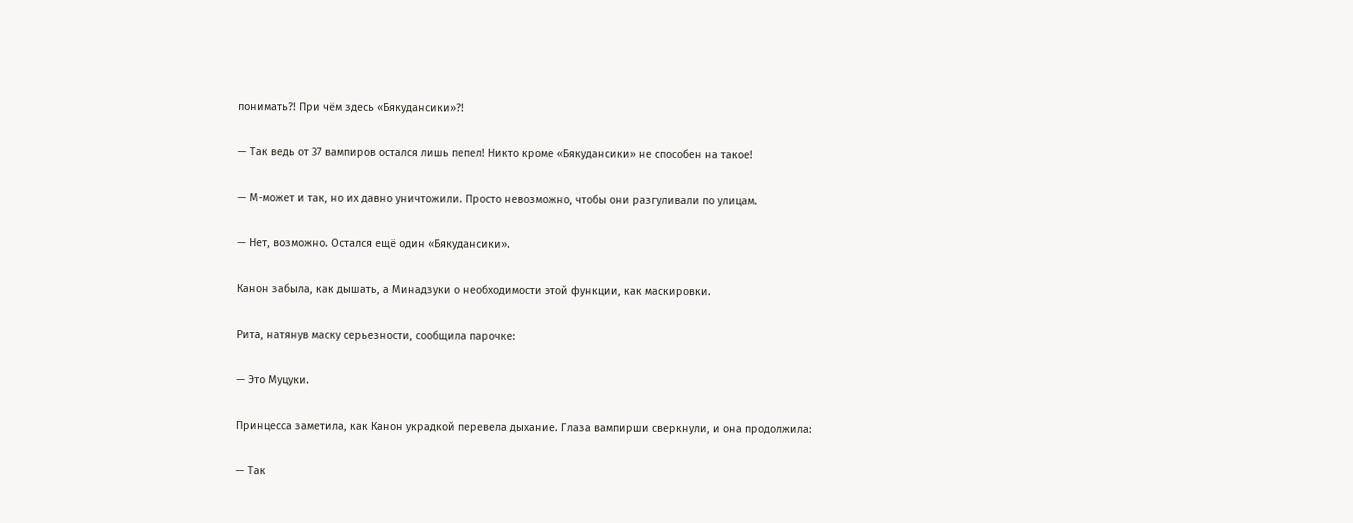понимать?! При чём здесь «Бякудансики»?!

— Так ведь от 37 вампиров остался лишь пепел! Никто кроме «Бякудансики» не способен на такое!

— М-может и так, но их давно уничтожили. Просто невозможно, чтобы они разгуливали по улицам.

— Нет, возможно. Остался ещё один «Бякудансики».

Канон забыла, как дышать, а Минадзуки о необходимости этой функции, как маскировки.

Рита, натянув маску серьезности, сообщила парочке:

— Это Муцуки.

Принцесса заметила, как Канон украдкой перевела дыхание. Глаза вампирши сверкнули, и она продолжила:

— Так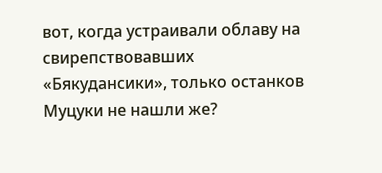вот, когда устраивали облаву на свирепствовавших «Бякудансики», только останков Муцуки не нашли же?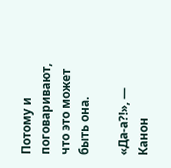Потому и поговаривают, что это может быть она.

«Да-а?!», — Канон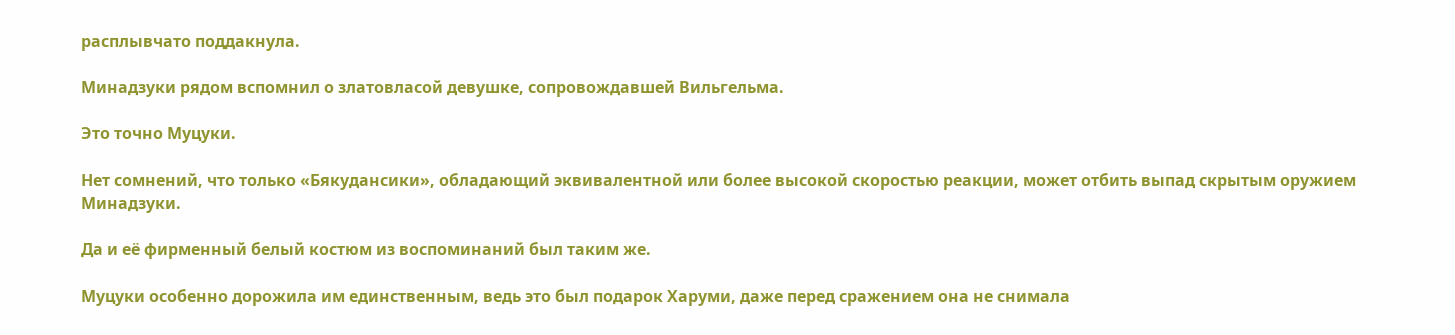расплывчато поддакнула.

Минадзуки рядом вспомнил о златовласой девушке, сопровождавшей Вильгельма.

Это точно Муцуки.

Нет сомнений, что только «Бякудансики», обладающий эквивалентной или более высокой скоростью реакции, может отбить выпад скрытым оружием Минадзуки.

Да и её фирменный белый костюм из воспоминаний был таким же.

Муцуки особенно дорожила им единственным, ведь это был подарок Харуми, даже перед сражением она не снимала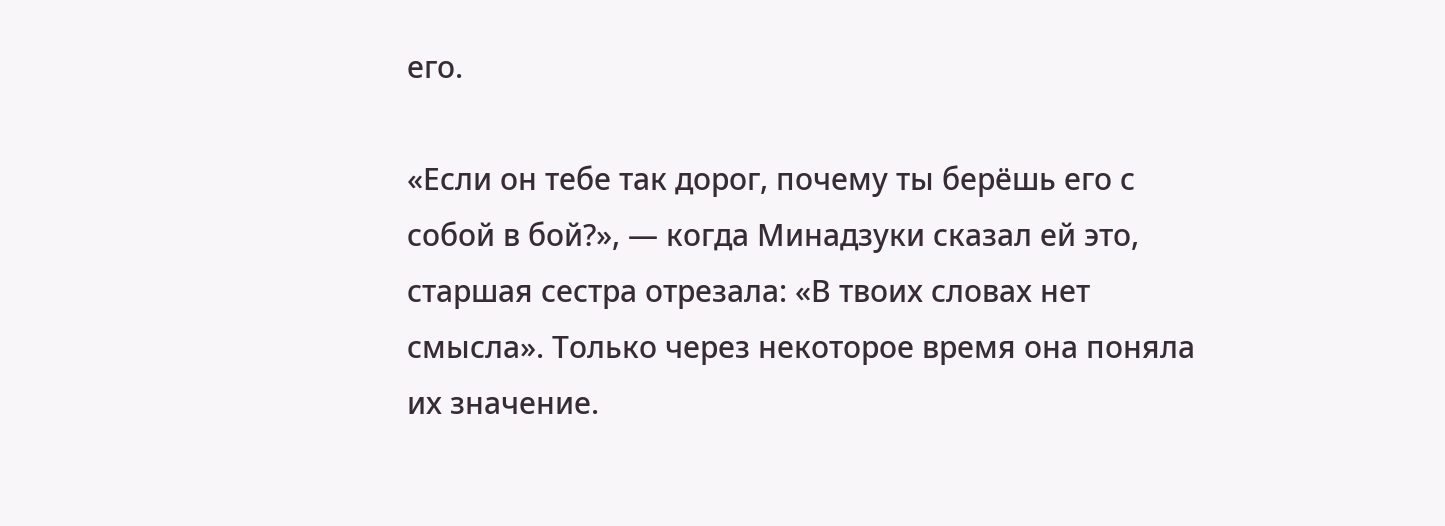его.

«Если он тебе так дорог, почему ты берёшь его с собой в бой?», — когда Минадзуки сказал ей это, старшая сестра отрезала: «В твоих словах нет смысла». Только через некоторое время она поняла их значение.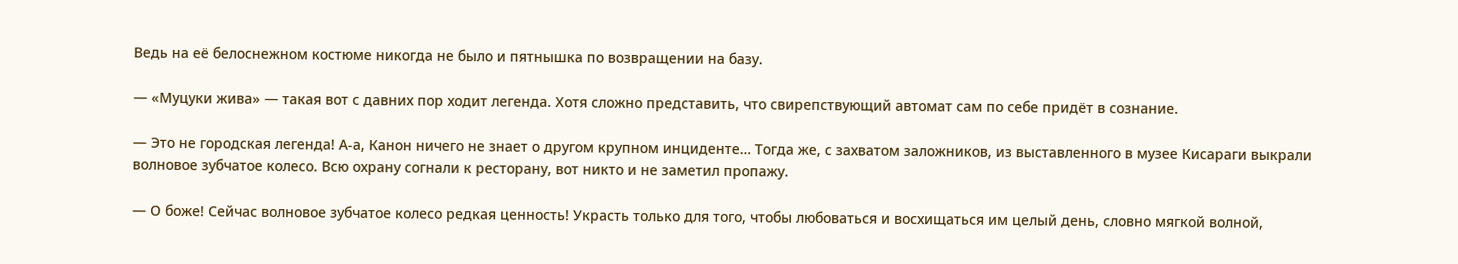Ведь на её белоснежном костюме никогда не было и пятнышка по возвращении на базу.

— «Муцуки жива» — такая вот с давних пор ходит легенда. Хотя сложно представить, что свирепствующий автомат сам по себе придёт в сознание.

— Это не городская легенда! А-а, Канон ничего не знает о другом крупном инциденте… Тогда же, с захватом заложников, из выставленного в музее Кисараги выкрали волновое зубчатое колесо. Всю охрану согнали к ресторану, вот никто и не заметил пропажу.

— О боже! Сейчас волновое зубчатое колесо редкая ценность! Украсть только для того, чтобы любоваться и восхищаться им целый день, словно мягкой волной,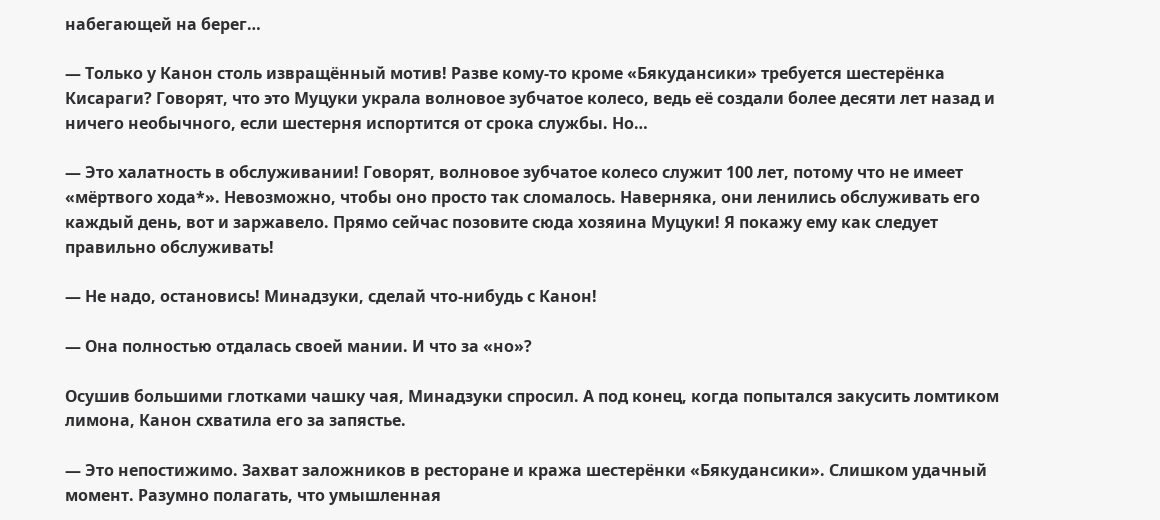набегающей на берег…

— Только у Канон столь извращённый мотив! Разве кому-то кроме «Бякудансики» требуется шестерёнка Кисараги? Говорят, что это Муцуки украла волновое зубчатое колесо, ведь её создали более десяти лет назад и ничего необычного, если шестерня испортится от срока службы. Но…

— Это халатность в обслуживании! Говорят, волновое зубчатое колесо служит 100 лет, потому что не имеет «мёртвого хода*». Невозможно, чтобы оно просто так сломалось. Наверняка, они ленились обслуживать его каждый день, вот и заржавело. Прямо сейчас позовите сюда хозяина Муцуки! Я покажу ему как следует правильно обслуживать!

— Не надо, остановись! Минадзуки, сделай что-нибудь с Канон!

— Она полностью отдалась своей мании. И что за «но»?

Осушив большими глотками чашку чая, Минадзуки спросил. А под конец, когда попытался закусить ломтиком лимона, Канон схватила его за запястье.

— Это непостижимо. Захват заложников в ресторане и кража шестерёнки «Бякудансики». Слишком удачный момент. Разумно полагать, что умышленная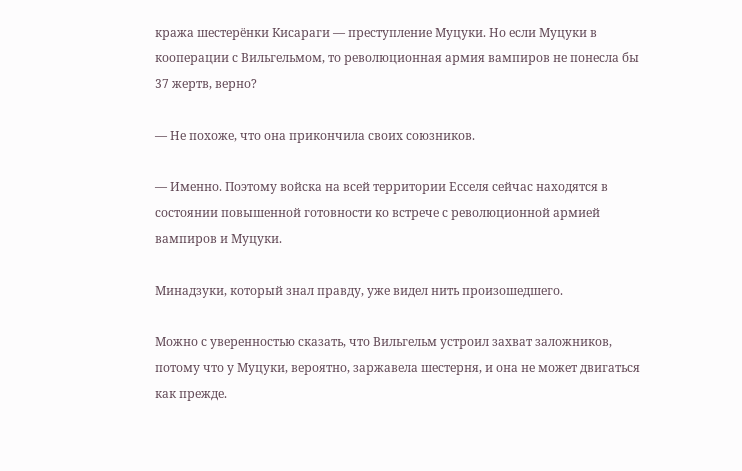кража шестерёнки Кисараги — преступление Муцуки. Но если Муцуки в кооперации с Вильгельмом, то революционная армия вампиров не понесла бы 37 жертв, верно?

— Не похоже, что она прикончила своих союзников.

— Именно. Поэтому войска на всей территории Есселя сейчас находятся в состоянии повышенной готовности ко встрече с революционной армией вампиров и Муцуки.

Минадзуки, который знал правду, уже видел нить произошедшего.

Можно с уверенностью сказать, что Вильгельм устроил захват заложников, потому что у Муцуки, вероятно, заржавела шестерня, и она не может двигаться как прежде.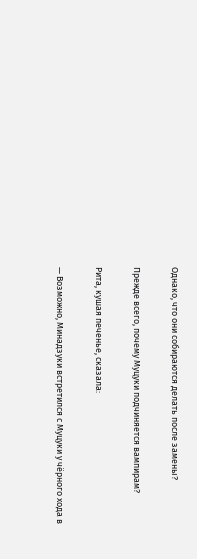Однако, что они собираются делать после замены?

Прежде всего, почему Муцуки подчиняется вампирам?

Рита, кушая печенье, сказала:

— Возможно, Минадзуки встретился с Муцуки у чёрного хода в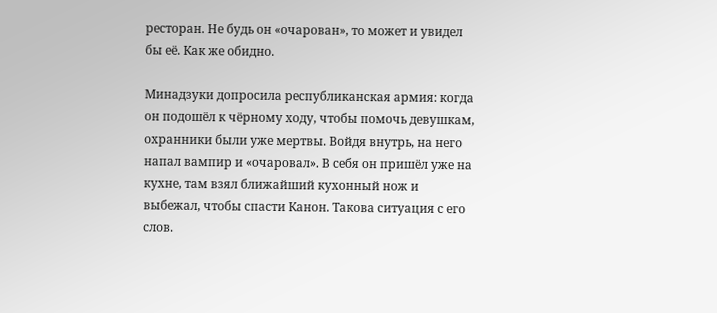ресторан. Не будь он «очарован», то может и увидел бы её. Как же обидно.

Минадзуки допросила республиканская армия: когда он подошёл к чёрному ходу, чтобы помочь девушкам, охранники были уже мертвы. Войдя внутрь, на него напал вампир и «очаровал». В себя он пришёл уже на кухне, там взял ближайший кухонный нож и выбежал, чтобы спасти Канон. Такова ситуация с его слов.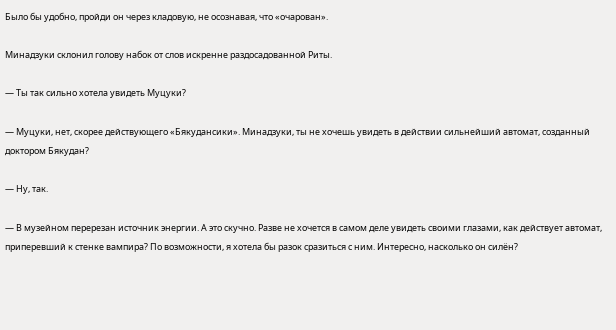Было бы удобно, пройди он через кладовую, не осознавая, что «очарован».

Минадзуки склонил голову набок от слов искренне раздосадованной Риты.

— Ты так сильно хотела увидеть Муцуки?

— Муцуки, нет, скорее действующего «Бякудансики». Минадзуки, ты не хочешь увидеть в действии сильнейший автомат, созданный доктором Бякудан?

— Ну, так.

— В музейном перерезан источник энергии. А это скучно. Разве не хочется в самом деле увидеть своими глазами, как действует автомат, приперевший к стенке вампира? По возможности, я хотела бы разок сразиться с ним. Интересно, насколько он силён?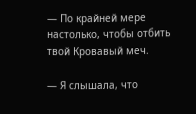— По крайней мере настолько, чтобы отбить твой Кровавый меч.

— Я слышала, что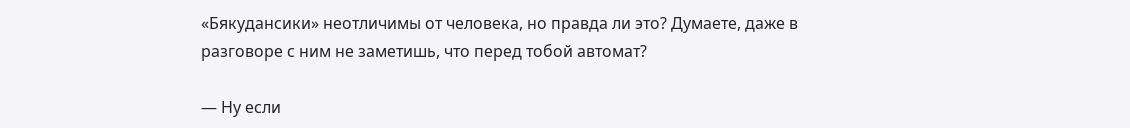«Бякудансики» неотличимы от человека, но правда ли это? Думаете, даже в разговоре с ним не заметишь, что перед тобой автомат?

— Ну если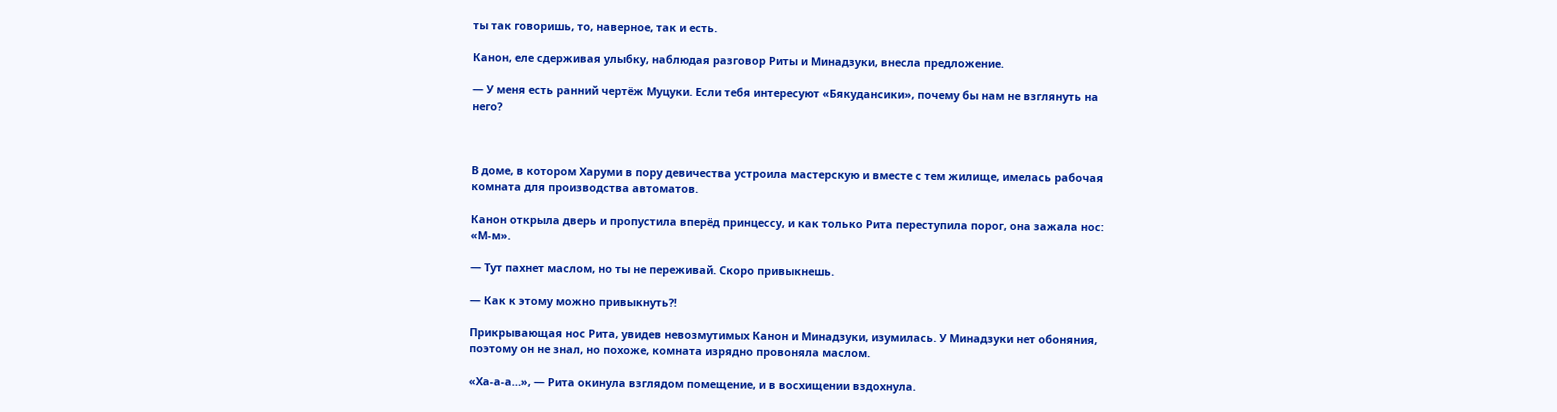ты так говоришь, то, наверное, так и есть.

Канон, еле сдерживая улыбку, наблюдая разговор Риты и Минадзуки, внесла предложение.

— У меня есть ранний чертёж Муцуки. Если тебя интересуют «Бякудансики», почему бы нам не взглянуть на него?



В доме, в котором Харуми в пору девичества устроила мастерскую и вместе с тем жилище, имелась рабочая комната для производства автоматов.

Канон открыла дверь и пропустила вперёд принцессу, и как только Рита переступила порог, она зажала нос: «М-м».

— Тут пахнет маслом, но ты не переживай. Скоро привыкнешь.

— Как к этому можно привыкнуть?!

Прикрывающая нос Рита, увидев невозмутимых Канон и Минадзуки, изумилась. У Минадзуки нет обоняния, поэтому он не знал, но похоже, комната изрядно провоняла маслом.

«Ха-а-а…», — Рита окинула взглядом помещение, и в восхищении вздохнула.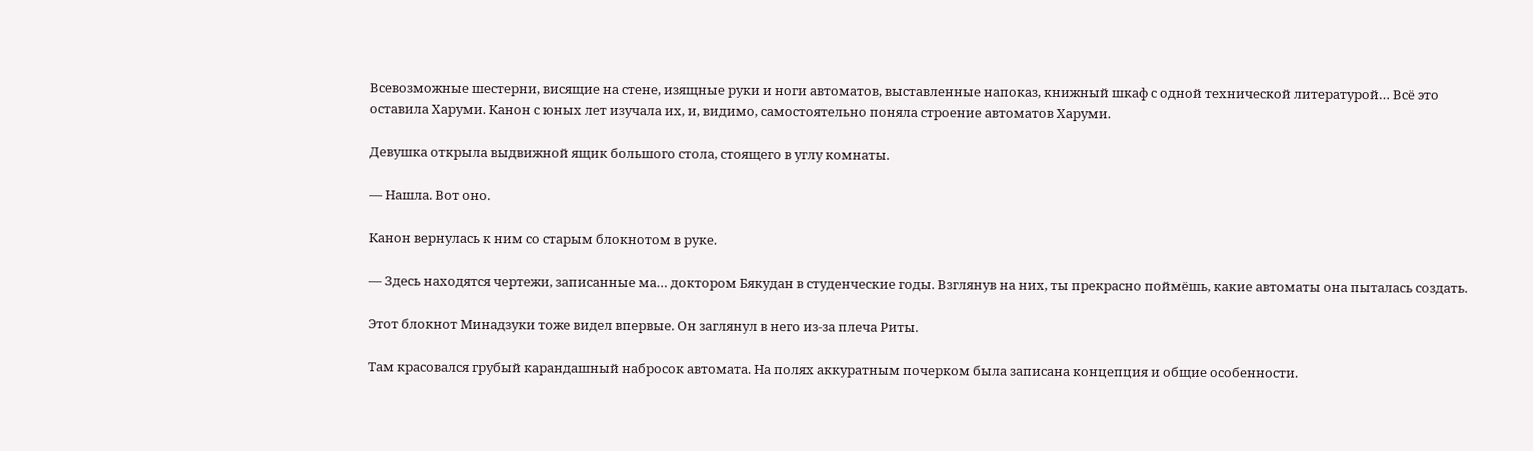Всевозможные шестерни, висящие на стене, изящные руки и ноги автоматов, выставленные напоказ, книжный шкаф с одной технической литературой… Всё это оставила Харуми. Канон с юных лет изучала их, и, видимо, самостоятельно поняла строение автоматов Харуми.

Девушка открыла выдвижной ящик большого стола, стоящего в углу комнаты.

— Нашла. Вот оно.

Канон вернулась к ним со старым блокнотом в руке.

— Здесь находятся чертежи, записанные ма… доктором Бякудан в студенческие годы. Взглянув на них, ты прекрасно поймёшь, какие автоматы она пыталась создать.

Этот блокнот Минадзуки тоже видел впервые. Он заглянул в него из-за плеча Риты.

Там красовался грубый карандашный набросок автомата. На полях аккуратным почерком была записана концепция и общие особенности.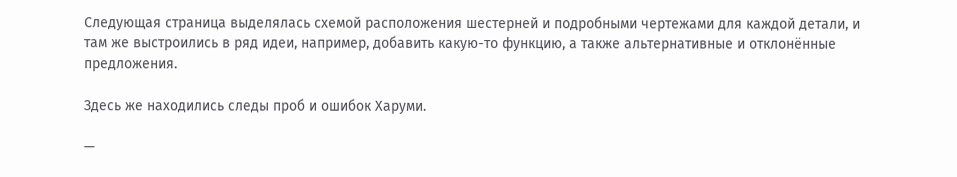Следующая страница выделялась схемой расположения шестерней и подробными чертежами для каждой детали, и там же выстроились в ряд идеи, например, добавить какую-то функцию, а также альтернативные и отклонённые предложения.

Здесь же находились следы проб и ошибок Харуми.

—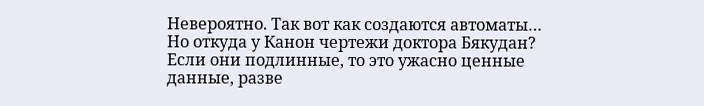Невероятно. Так вот как создаются автоматы… Но откуда у Канон чертежи доктора Бякудан? Если они подлинные, то это ужасно ценные данные, разве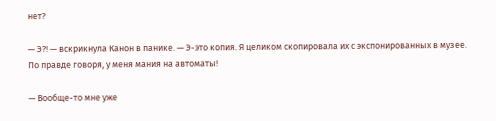нет?

— Э?! — вскрикнула Канон в панике. — Э-это копия. Я целиком скопировала их с экспонированных в музее. По правде говоря, у меня мания на автоматы!

— Вообще-то мне уже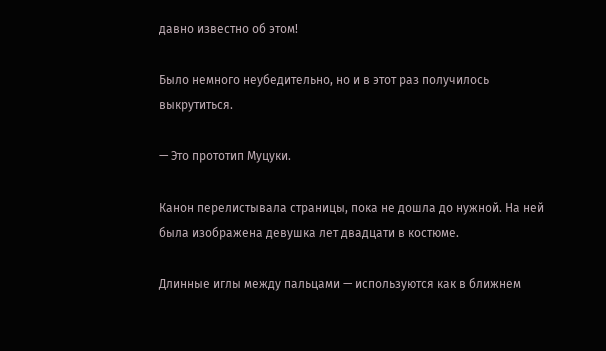давно известно об этом!

Было немного неубедительно, но и в этот раз получилось выкрутиться.

— Это прототип Муцуки.

Канон перелистывала страницы, пока не дошла до нужной. На ней была изображена девушка лет двадцати в костюме.

Длинные иглы между пальцами — используются как в ближнем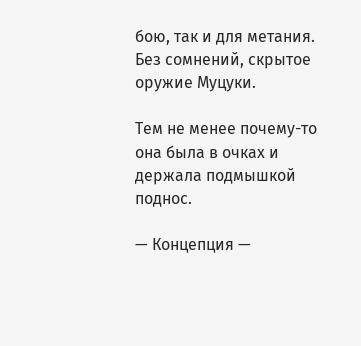бою, так и для метания. Без сомнений, скрытое оружие Муцуки.

Тем не менее почему-то она была в очках и держала подмышкой поднос.

— Концепция —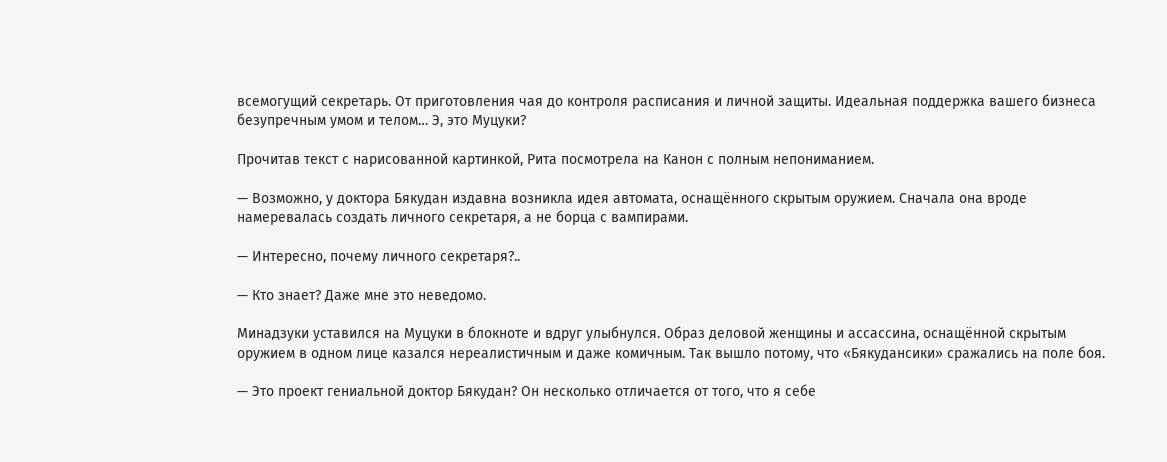всемогущий секретарь. От приготовления чая до контроля расписания и личной защиты. Идеальная поддержка вашего бизнеса безупречным умом и телом… Э, это Муцуки?

Прочитав текст с нарисованной картинкой, Рита посмотрела на Канон с полным непониманием.

— Возможно, у доктора Бякудан издавна возникла идея автомата, оснащённого скрытым оружием. Сначала она вроде намеревалась создать личного секретаря, а не борца с вампирами.

— Интересно, почему личного секретаря?..

— Кто знает? Даже мне это неведомо.

Минадзуки уставился на Муцуки в блокноте и вдруг улыбнулся. Образ деловой женщины и ассассина, оснащённой скрытым оружием в одном лице казался нереалистичным и даже комичным. Так вышло потому, что «Бякудансики» сражались на поле боя.

— Это проект гениальной доктор Бякудан? Он несколько отличается от того, что я себе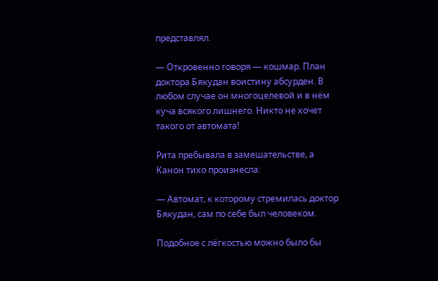представлял.

— Откровенно говоря — кошмар. План доктора Бякудан воистину абсурден. В любом случае он многоцелевой и в нём куча всякого лишнего. Никто не хочет такого от автомата!

Рита пребывала в замешательстве, а Канон тихо произнесла:

— Автомат, к которому стремилась доктор Бякудан, сам по себе был человеком.

Подобное с лёгкостью можно было бы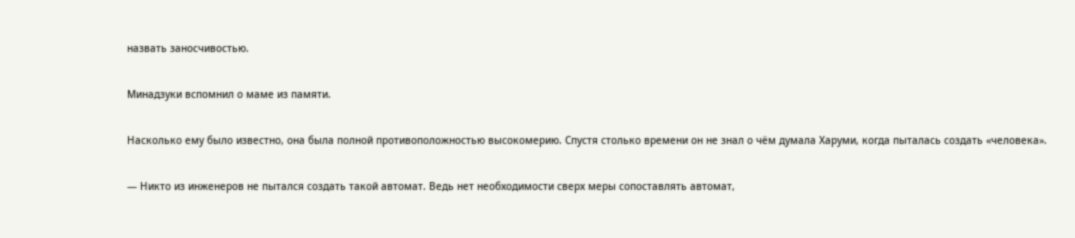назвать заносчивостью.

Минадзуки вспомнил о маме из памяти.

Насколько ему было известно, она была полной противоположностью высокомерию. Спустя столько времени он не знал о чём думала Харуми, когда пыталась создать «человека».

— Никто из инженеров не пытался создать такой автомат. Ведь нет необходимости сверх меры сопоставлять автомат,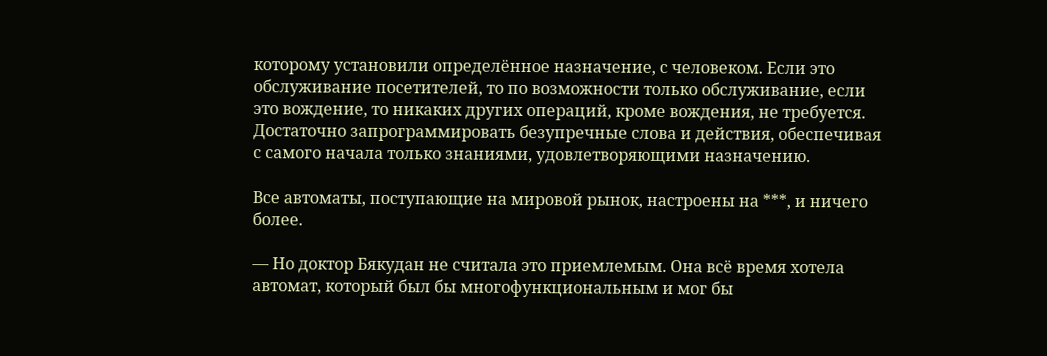которому установили определённое назначение, с человеком. Если это обслуживание посетителей, то по возможности только обслуживание, если это вождение, то никаких других операций, кроме вождения, не требуется. Достаточно запрограммировать безупречные слова и действия, обеспечивая с самого начала только знаниями, удовлетворяющими назначению.

Все автоматы, поступающие на мировой рынок, настроены на ***, и ничего более.

— Но доктор Бякудан не считала это приемлемым. Она всё время хотела автомат, который был бы многофункциональным и мог бы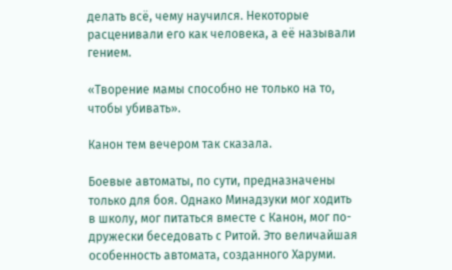делать всё, чему научился. Некоторые расценивали его как человека, а её называли гением.

«Творение мамы способно не только на то, чтобы убивать».

Канон тем вечером так сказала.

Боевые автоматы, по сути, предназначены только для боя. Однако Минадзуки мог ходить в школу, мог питаться вместе с Канон, мог по-дружески беседовать с Ритой. Это величайшая особенность автомата, созданного Харуми.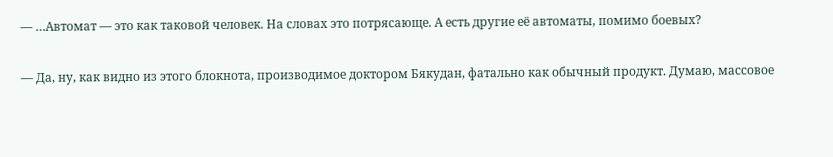— …Автомат — это как таковой человек. На словах это потрясающе. А есть другие её автоматы, помимо боевых?

— Да, ну, как видно из этого блокнота, производимое доктором Бякудан, фатально как обычный продукт. Думаю, массовое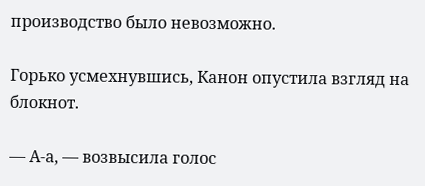производство было невозможно.

Горько усмехнувшись, Канон опустила взгляд на блокнот.

— А-а, — возвысила голос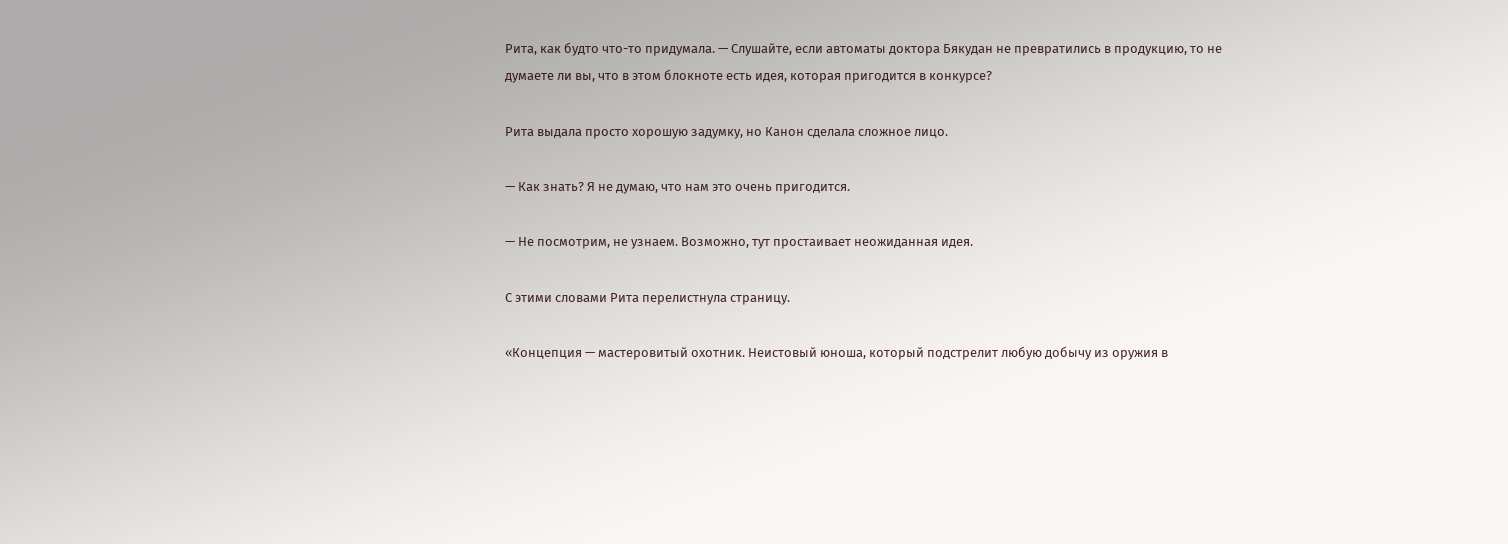Рита, как будто что-то придумала. — Слушайте, если автоматы доктора Бякудан не превратились в продукцию, то не думаете ли вы, что в этом блокноте есть идея, которая пригодится в конкурсе?

Рита выдала просто хорошую задумку, но Канон сделала сложное лицо.

— Как знать? Я не думаю, что нам это очень пригодится.

— Не посмотрим, не узнаем. Возможно, тут простаивает неожиданная идея.

С этими словами Рита перелистнула страницу.

«Концепция — мастеровитый охотник. Неистовый юноша, который подстрелит любую добычу из оружия в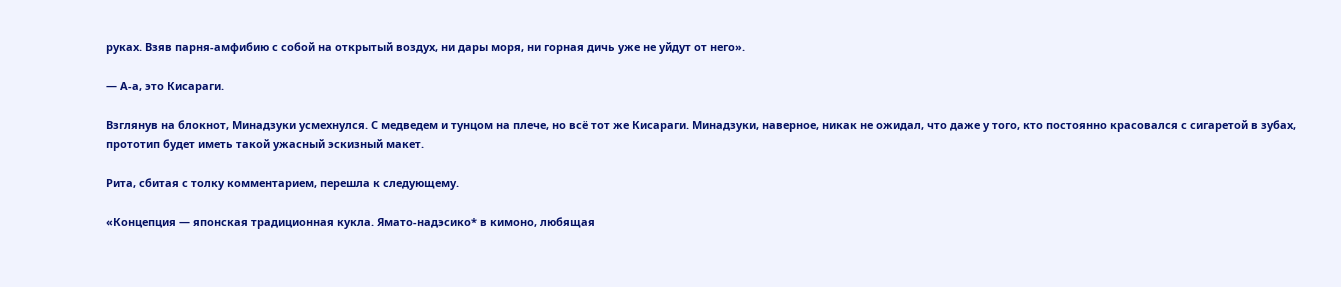руках. Взяв парня-амфибию с собой на открытый воздух, ни дары моря, ни горная дичь уже не уйдут от него».

— А-а, это Кисараги.

Взглянув на блокнот, Минадзуки усмехнулся. С медведем и тунцом на плече, но всё тот же Кисараги. Минадзуки, наверное, никак не ожидал, что даже у того, кто постоянно красовался с сигаретой в зубах, прототип будет иметь такой ужасный эскизный макет.

Рита, сбитая с толку комментарием, перешла к следующему.

«Концепция — японская традиционная кукла. Ямато-надэсико* в кимоно, любящая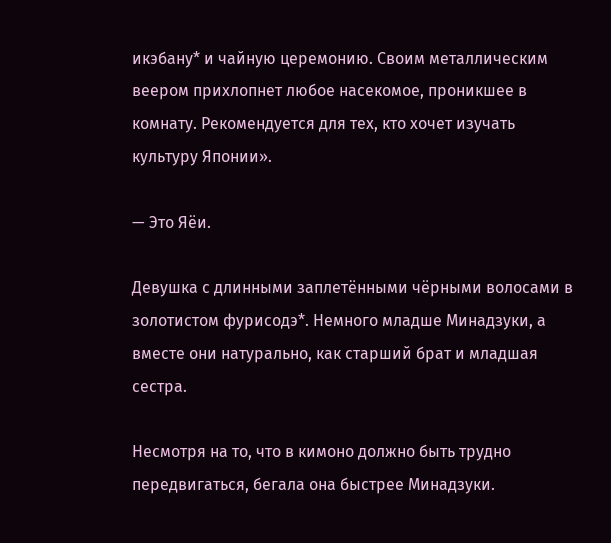икэбану* и чайную церемонию. Своим металлическим веером прихлопнет любое насекомое, проникшее в комнату. Рекомендуется для тех, кто хочет изучать культуру Японии».

— Это Яёи.

Девушка с длинными заплетёнными чёрными волосами в золотистом фурисодэ*. Немного младше Минадзуки, а вместе они натурально, как старший брат и младшая сестра.

Несмотря на то, что в кимоно должно быть трудно передвигаться, бегала она быстрее Минадзуки.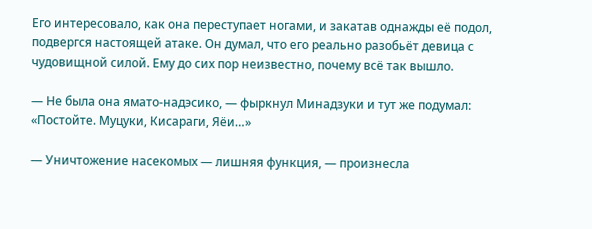Его интересовало, как она переступает ногами, и закатав однажды её подол, подвергся настоящей атаке. Он думал, что его реально разобьёт девица с чудовищной силой. Ему до сих пор неизвестно, почему всё так вышло.

— Не была она ямато-надэсико, — фыркнул Минадзуки и тут же подумал: «Постойте. Муцуки, Кисараги, Яёи…»

— Уничтожение насекомых — лишняя функция, — произнесла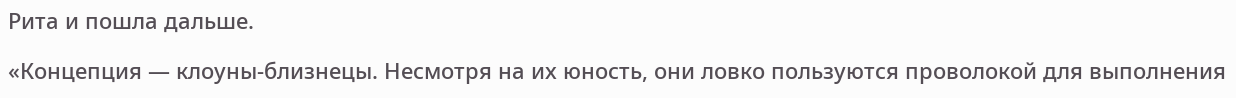Рита и пошла дальше.

«Концепция — клоуны-близнецы. Несмотря на их юность, они ловко пользуются проволокой для выполнения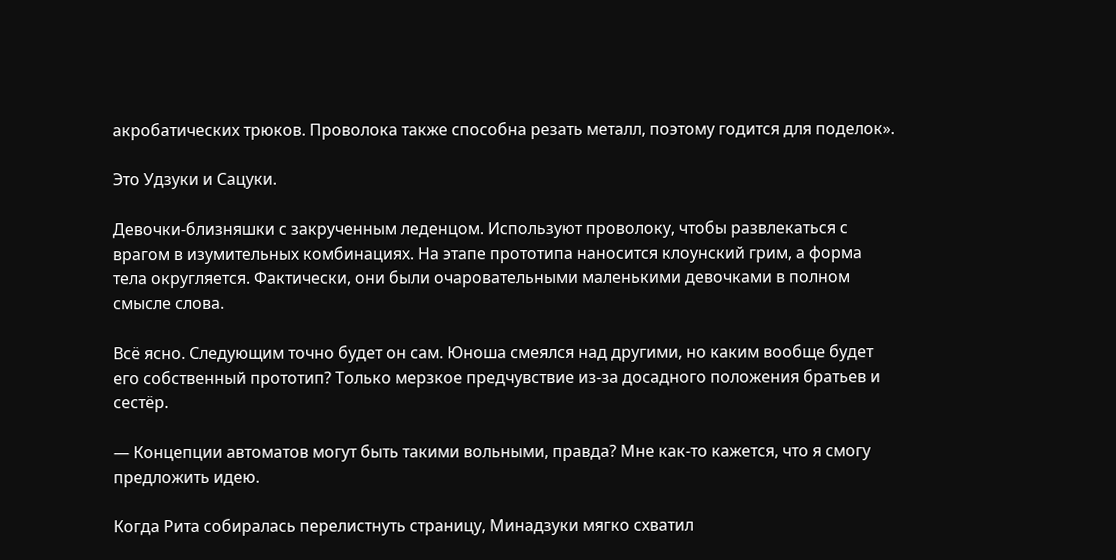акробатических трюков. Проволока также способна резать металл, поэтому годится для поделок».

Это Удзуки и Сацуки.

Девочки-близняшки с закрученным леденцом. Используют проволоку, чтобы развлекаться с врагом в изумительных комбинациях. На этапе прототипа наносится клоунский грим, а форма тела округляется. Фактически, они были очаровательными маленькими девочками в полном смысле слова.

Всё ясно. Следующим точно будет он сам. Юноша смеялся над другими, но каким вообще будет его собственный прототип? Только мерзкое предчувствие из-за досадного положения братьев и сестёр.

— Концепции автоматов могут быть такими вольными, правда? Мне как-то кажется, что я смогу предложить идею.

Когда Рита собиралась перелистнуть страницу, Минадзуки мягко схватил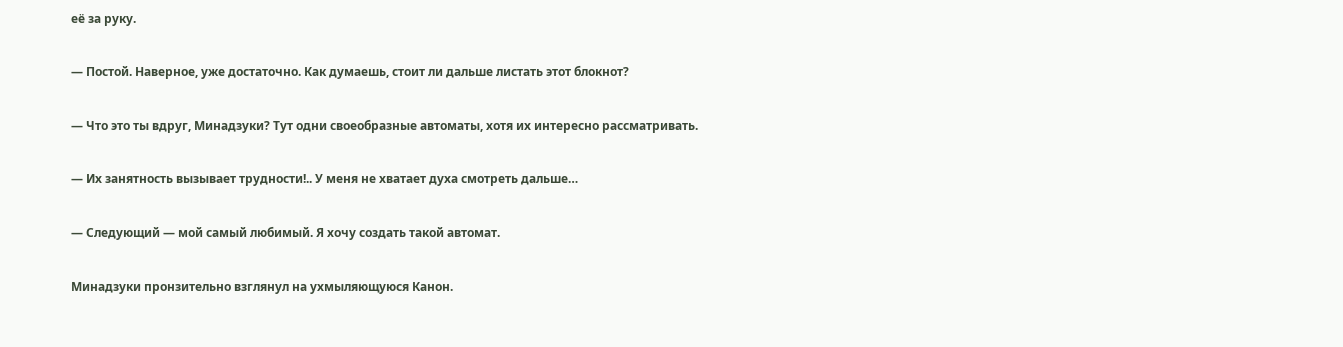её за руку.

— Постой. Наверное, уже достаточно. Как думаешь, стоит ли дальше листать этот блокнот?

— Что это ты вдруг, Минадзуки? Тут одни своеобразные автоматы, хотя их интересно рассматривать.

— Их занятность вызывает трудности!.. У меня не хватает духа смотреть дальше…

— Следующий — мой самый любимый. Я хочу создать такой автомат.

Минадзуки пронзительно взглянул на ухмыляющуюся Канон.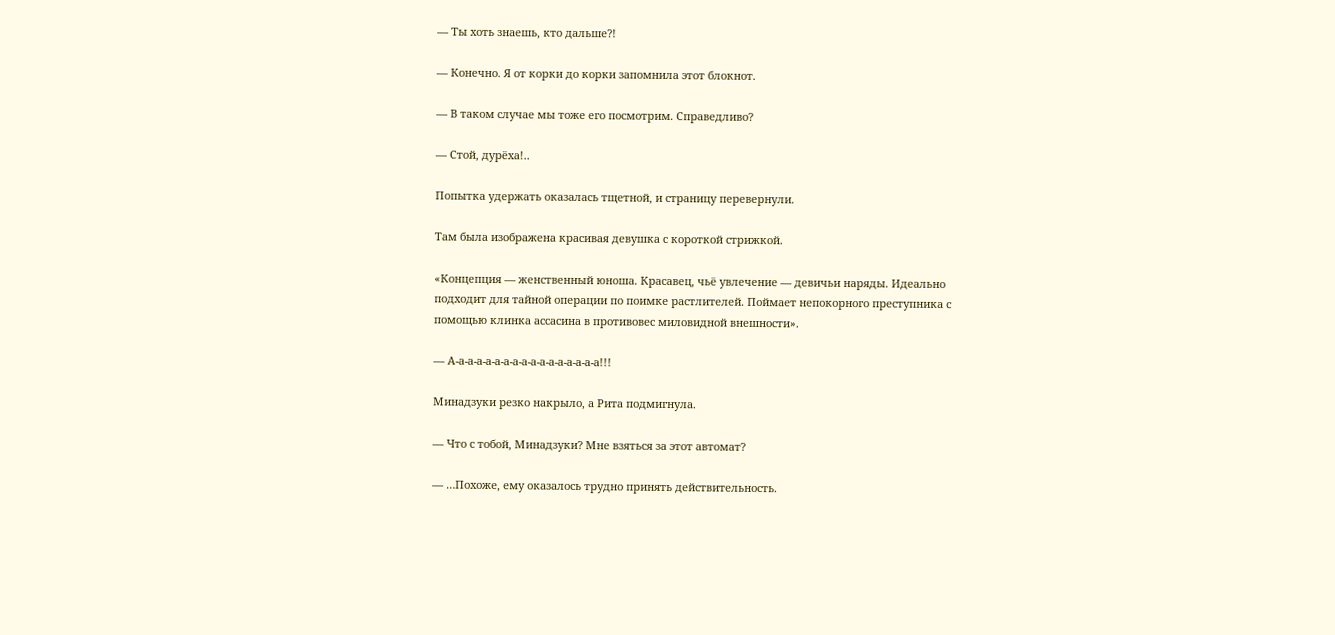— Ты хоть знаешь, кто дальше?!

— Конечно. Я от корки до корки запомнила этот блокнот.

— В таком случае мы тоже его посмотрим. Справедливо?

— Стой, дурёха!..

Попытка удержать оказалась тщетной, и страницу перевернули.

Там была изображена красивая девушка с короткой стрижкой.

«Концепция — женственный юноша. Красавец, чьё увлечение — девичьи наряды. Идеально подходит для тайной операции по поимке растлителей. Поймает непокорного преступника с помощью клинка ассасина в противовес миловидной внешности».

— А-а-а-а-а-а-а-а-а-а-а-а-а-а-а-а-а!!!

Минадзуки резко накрыло, а Рита подмигнула.

— Что с тобой, Минадзуки? Мне взяться за этот автомат?

— …Похоже, ему оказалось трудно принять действительность.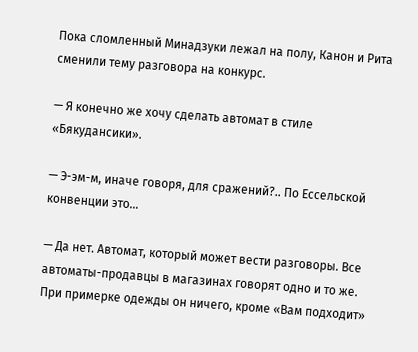Пока сломленный Минадзуки лежал на полу, Канон и Рита сменили тему разговора на конкурс.

— Я конечно же хочу сделать автомат в стиле «Бякудансики».

— Э-эм-м, иначе говоря, для сражений?.. По Ессельской конвенции это…

— Да нет. Автомат, который может вести разговоры. Все автоматы-продавцы в магазинах говорят одно и то же. При примерке одежды он ничего, кроме «Вам подходит»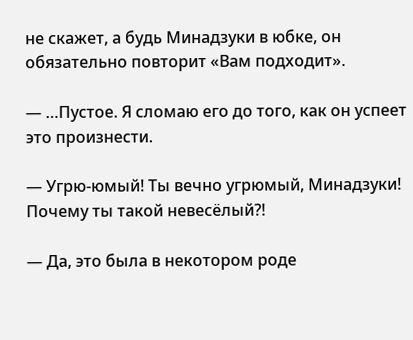не скажет, а будь Минадзуки в юбке, он обязательно повторит «Вам подходит».

— …Пустое. Я сломаю его до того, как он успеет это произнести.

— Угрю-юмый! Ты вечно угрюмый, Минадзуки! Почему ты такой невесёлый?!

— Да, это была в некотором роде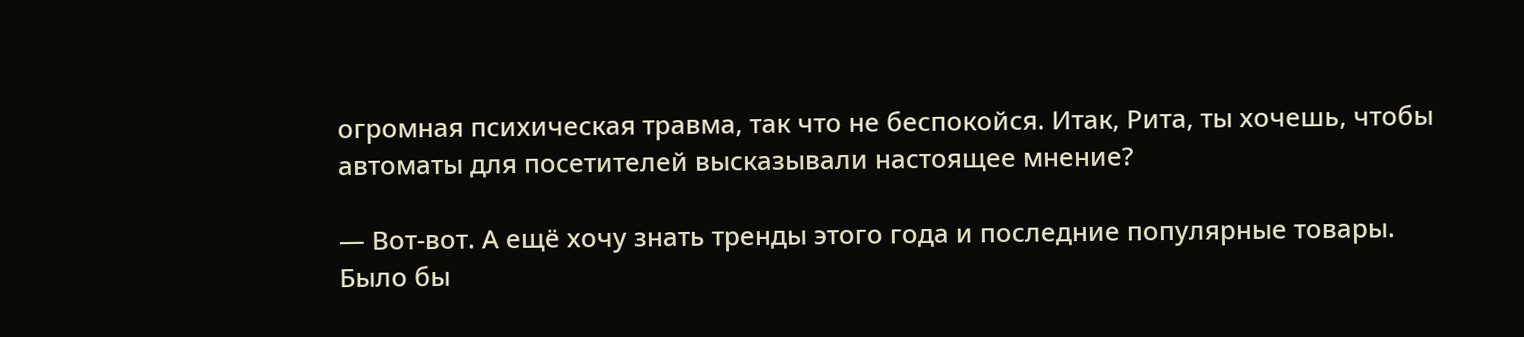огромная психическая травма, так что не беспокойся. Итак, Рита, ты хочешь, чтобы автоматы для посетителей высказывали настоящее мнение?

— Вот-вот. А ещё хочу знать тренды этого года и последние популярные товары. Было бы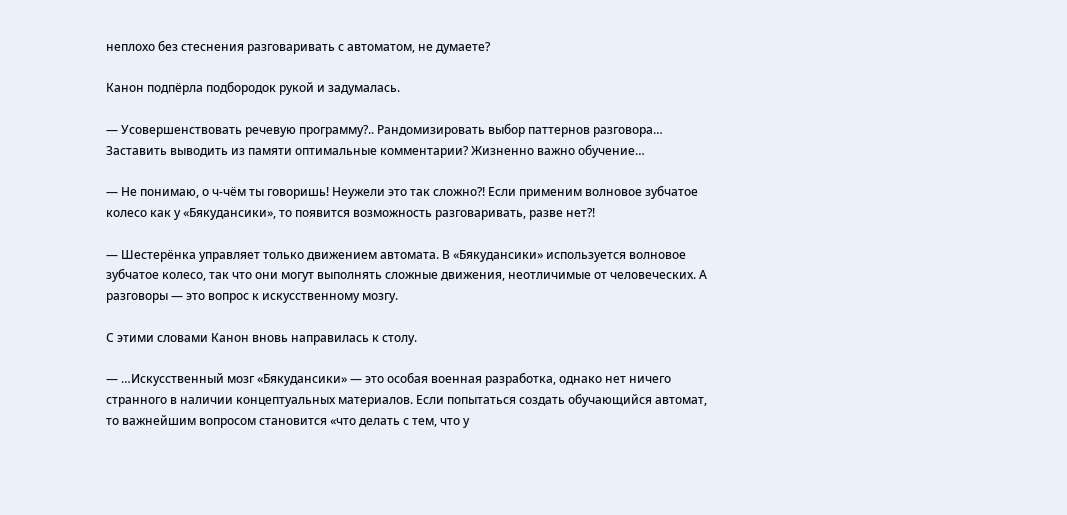неплохо без стеснения разговаривать с автоматом, не думаете?

Канон подпёрла подбородок рукой и задумалась.

— Усовершенствовать речевую программу?.. Рандомизировать выбор паттернов разговора… Заставить выводить из памяти оптимальные комментарии? Жизненно важно обучение…

— Не понимаю, о ч-чём ты говоришь! Неужели это так сложно?! Если применим волновое зубчатое колесо как у «Бякудансики», то появится возможность разговаривать, разве нет?!

— Шестерёнка управляет только движением автомата. В «Бякудансики» используется волновое зубчатое колесо, так что они могут выполнять сложные движения, неотличимые от человеческих. А разговоры — это вопрос к искусственному мозгу.

С этими словами Канон вновь направилась к столу.

— …Искусственный мозг «Бякудансики» — это особая военная разработка, однако нет ничего странного в наличии концептуальных материалов. Если попытаться создать обучающийся автомат, то важнейшим вопросом становится «что делать с тем, что у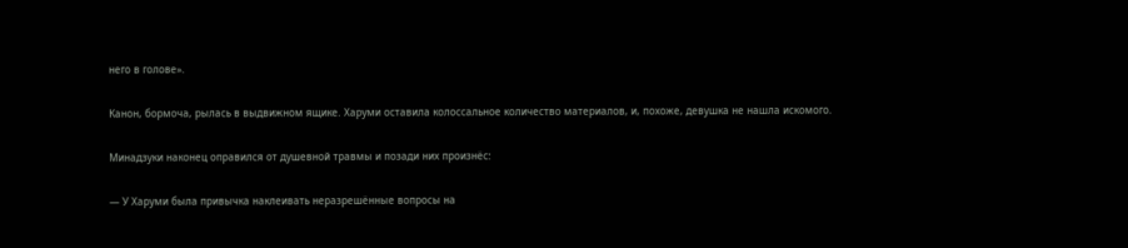него в голове».

Канон, бормоча, рылась в выдвижном ящике. Харуми оставила колоссальное количество материалов, и, похоже, девушка не нашла искомого.

Минадзуки наконец оправился от душевной травмы и позади них произнёс:

— У Харуми была привычка наклеивать неразрешённые вопросы на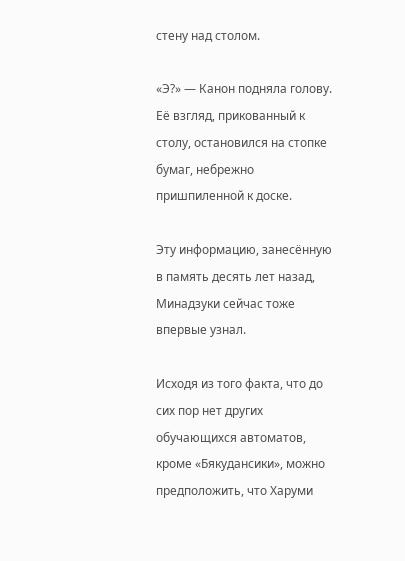стену над столом.

«Э?» — Канон подняла голову. Её взгляд, прикованный к столу, остановился на стопке бумаг, небрежно пришпиленной к доске.

Эту информацию, занесённую в память десять лет назад, Минадзуки сейчас тоже впервые узнал.

Исходя из того факта, что до сих пор нет других обучающихся автоматов, кроме «Бякудансики», можно предположить, что Харуми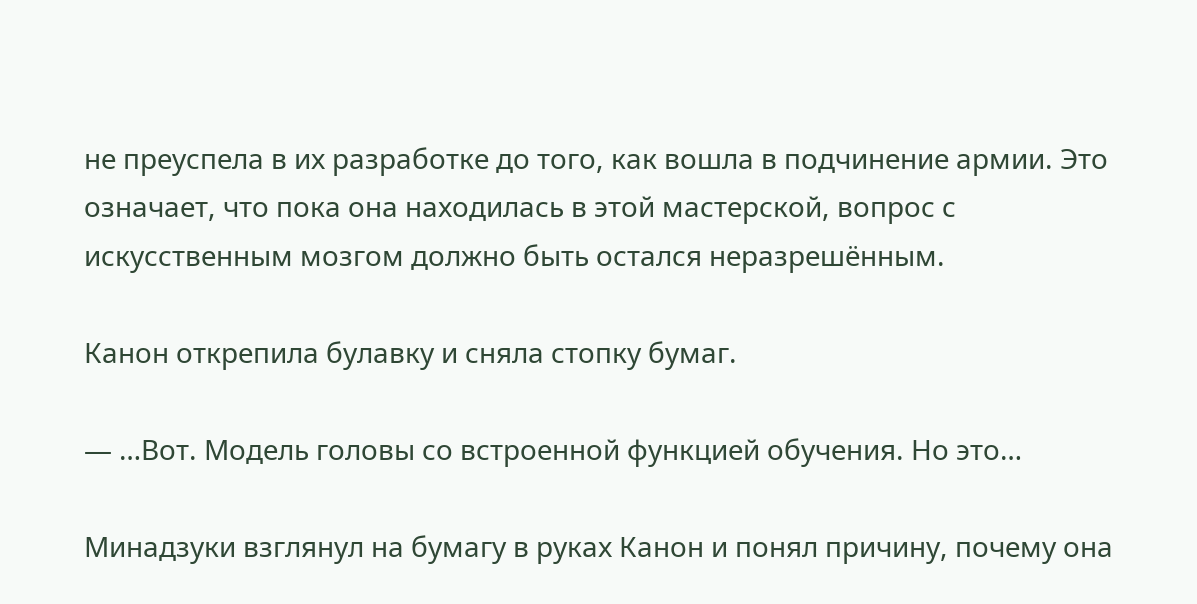не преуспела в их разработке до того, как вошла в подчинение армии. Это означает, что пока она находилась в этой мастерской, вопрос с искусственным мозгом должно быть остался неразрешённым.

Канон открепила булавку и сняла стопку бумаг.

— …Вот. Модель головы со встроенной функцией обучения. Но это…

Минадзуки взглянул на бумагу в руках Канон и понял причину, почему она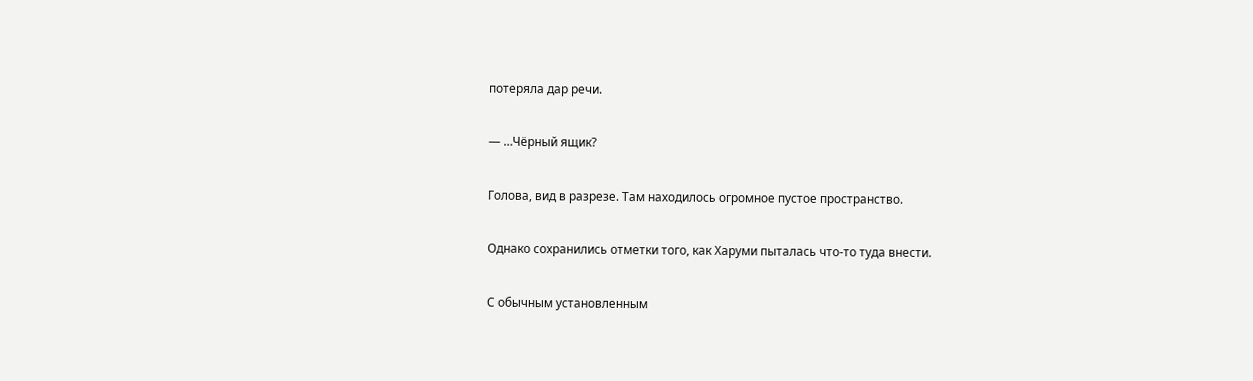потеряла дар речи.

— …Чёрный ящик?

Голова, вид в разрезе. Там находилось огромное пустое пространство.

Однако сохранились отметки того, как Харуми пыталась что-то туда внести.

С обычным установленным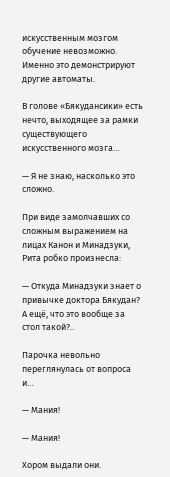искусственным мозгом обучение невозможно. Именно это демонстрируют другие автоматы.

В голове «Бякудансики» есть нечто, выходящее за рамки существующего искусственного мозга…

— Я не знаю, насколько это сложно.

При виде замолчавших со сложным выражением на лицах Канон и Минадзуки, Рита робко произнесла:

— Откуда Минадзуки знает о привычке доктора Бякудан? А ещё, что это вообще за стол такой?..

Парочка невольно переглянулась от вопроса и…

— Мания!

— Мания!

Хором выдали они.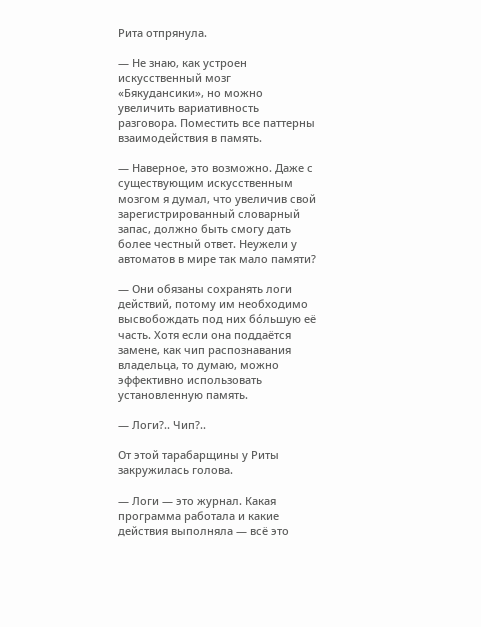Рита отпрянула.

— Не знаю, как устроен искусственный мозг «Бякудансики», но можно увеличить вариативность разговора. Поместить все паттерны взаимодействия в память.

— Наверное, это возможно. Даже с существующим искусственным мозгом я думал, что увеличив свой зарегистрированный словарный запас, должно быть смогу дать более честный ответ. Неужели у автоматов в мире так мало памяти?

— Они обязаны сохранять логи действий, потому им необходимо высвобождать под них бóльшую её часть. Хотя если она поддаётся замене, как чип распознавания владельца, то думаю, можно эффективно использовать установленную память.

— Логи?.. Чип?..

От этой тарабарщины у Риты закружилась голова.

— Логи — это журнал. Какая программа работала и какие действия выполняла — всё это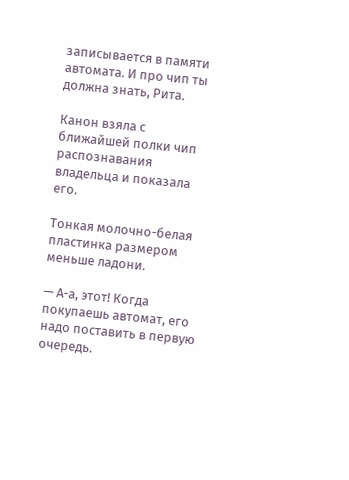записывается в памяти автомата. И про чип ты должна знать, Рита.

Канон взяла с ближайшей полки чип распознавания владельца и показала его.

Тонкая молочно-белая пластинка размером меньше ладони.

— А-а, этот! Когда покупаешь автомат, его надо поставить в первую очередь.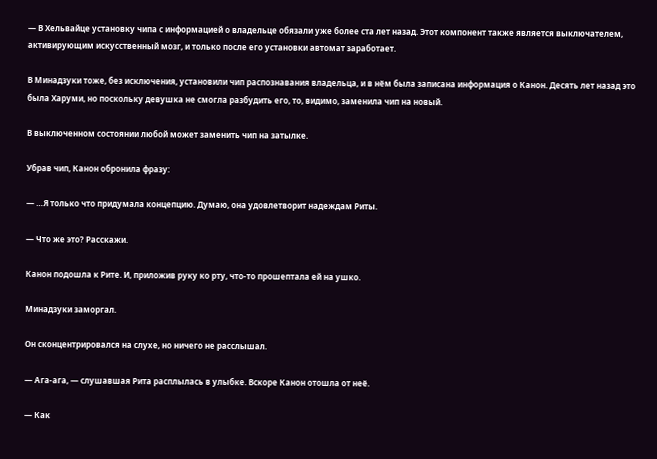— В Хельвайце установку чипа с информацией о владельце обязали уже более ста лет назад. Этот компонент также является выключателем, активирующим искусственный мозг, и только после его установки автомат заработает.

В Минадзуки тоже, без исключения, установили чип распознавания владельца, и в нём была записана информация о Канон. Десять лет назад это была Харуми, но поскольку девушка не смогла разбудить его, то, видимо, заменила чип на новый.

В выключенном состоянии любой может заменить чип на затылке.

Убрав чип, Канон обронила фразу:

— …Я только что придумала концепцию. Думаю, она удовлетворит надеждам Риты.

— Что же это? Расскажи.

Канон подошла к Рите. И, приложив руку ко рту, что-то прошептала ей на ушко.

Минадзуки заморгал.

Он сконцентрировался на слухе, но ничего не расслышал.

— Ага-ага, — слушавшая Рита расплылась в улыбке. Вскоре Канон отошла от неё.

— Как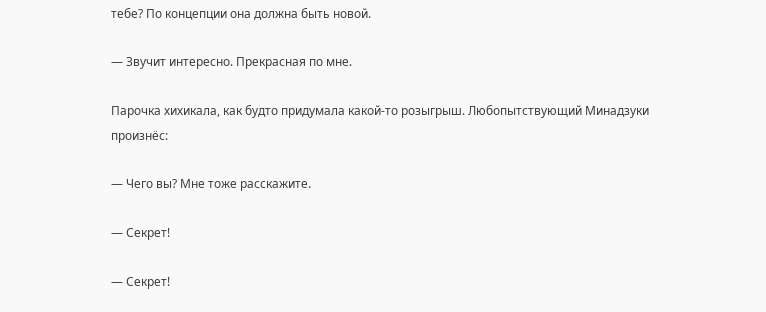тебе? По концепции она должна быть новой.

— Звучит интересно. Прекрасная по мне.

Парочка хихикала, как будто придумала какой-то розыгрыш. Любопытствующий Минадзуки произнёс:

— Чего вы? Мне тоже расскажите.

— Секрет!

— Секрет!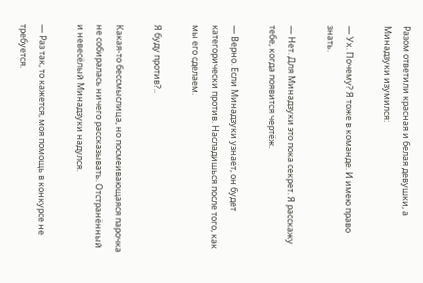Разом ответили красная и белая девушки, а Минадзуки изумился:

— Ух. Почему? Я тоже в команде. И имею право знать.

— Нет. Для Минадзуки это пока секрет. Я расскажу тебе, когда появится чертёж.

— Верно. Если Минадзуки узнает, он будет категорически против. Насладишься после того, как мы его сделаем.

Я буду против?..

Какая-то бессмыслица, но посмеивающаяся парочка не собиралась ничего рассказывать. Отстранённый и невесёлый Минадзуки надулся.

— Раз так, то кажется, моя помощь в конкурсе не требуется.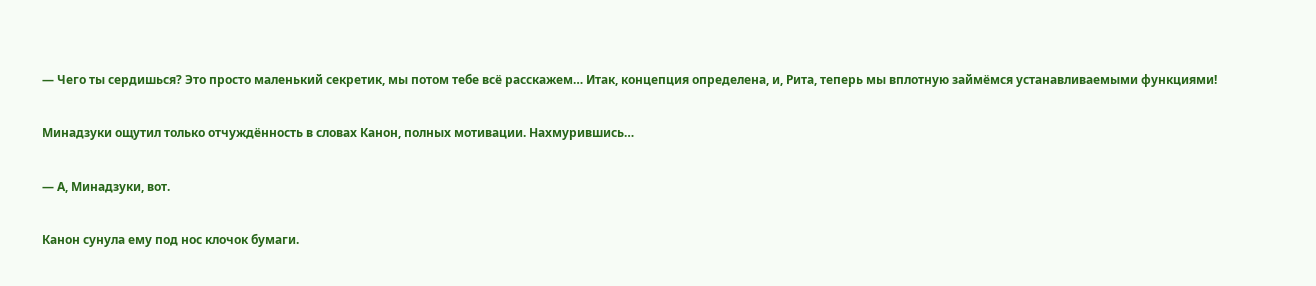— Чего ты сердишься? Это просто маленький секретик, мы потом тебе всё расскажем… Итак, концепция определена, и, Рита, теперь мы вплотную займёмся устанавливаемыми функциями!

Минадзуки ощутил только отчуждённость в словах Канон, полных мотивации. Нахмурившись…

— А, Минадзуки, вот.

Канон сунула ему под нос клочок бумаги.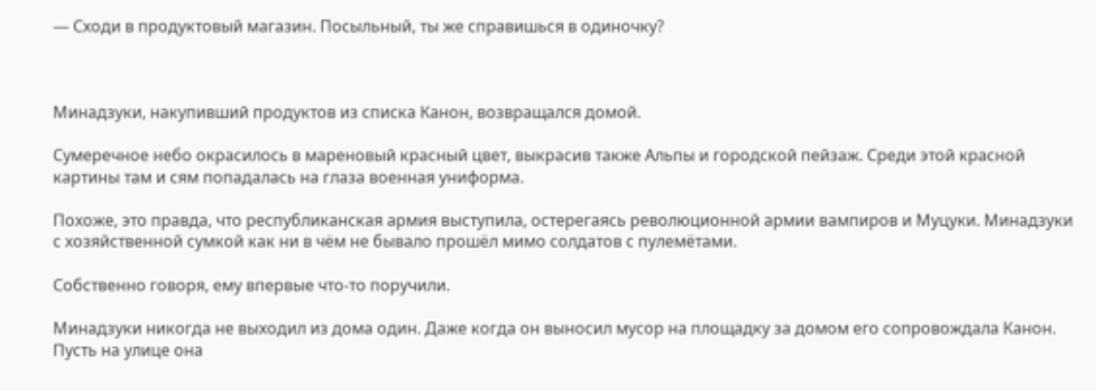— Сходи в продуктовый магазин. Посыльный, ты же справишься в одиночку?



Минадзуки, накупивший продуктов из списка Канон, возвращался домой.

Сумеречное небо окрасилось в мареновый красный цвет, выкрасив также Альпы и городской пейзаж. Среди этой красной картины там и сям попадалась на глаза военная униформа.

Похоже, это правда, что республиканская армия выступила, остерегаясь революционной армии вампиров и Муцуки. Минадзуки с хозяйственной сумкой как ни в чём не бывало прошёл мимо солдатов с пулемётами.

Собственно говоря, ему впервые что-то поручили.

Минадзуки никогда не выходил из дома один. Даже когда он выносил мусор на площадку за домом его сопровождала Канон. Пусть на улице она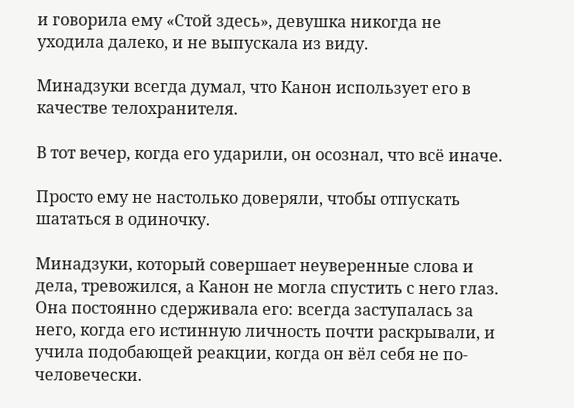и говорила ему «Стой здесь», девушка никогда не уходила далеко, и не выпускала из виду.

Минадзуки всегда думал, что Канон использует его в качестве телохранителя.

В тот вечер, когда его ударили, он осознал, что всё иначе.

Просто ему не настолько доверяли, чтобы отпускать шататься в одиночку.

Минадзуки, который совершает неуверенные слова и дела, тревожился, а Канон не могла спустить с него глаз. Она постоянно сдерживала его: всегда заступалась за него, когда его истинную личность почти раскрывали, и учила подобающей реакции, когда он вёл себя не по-человечески.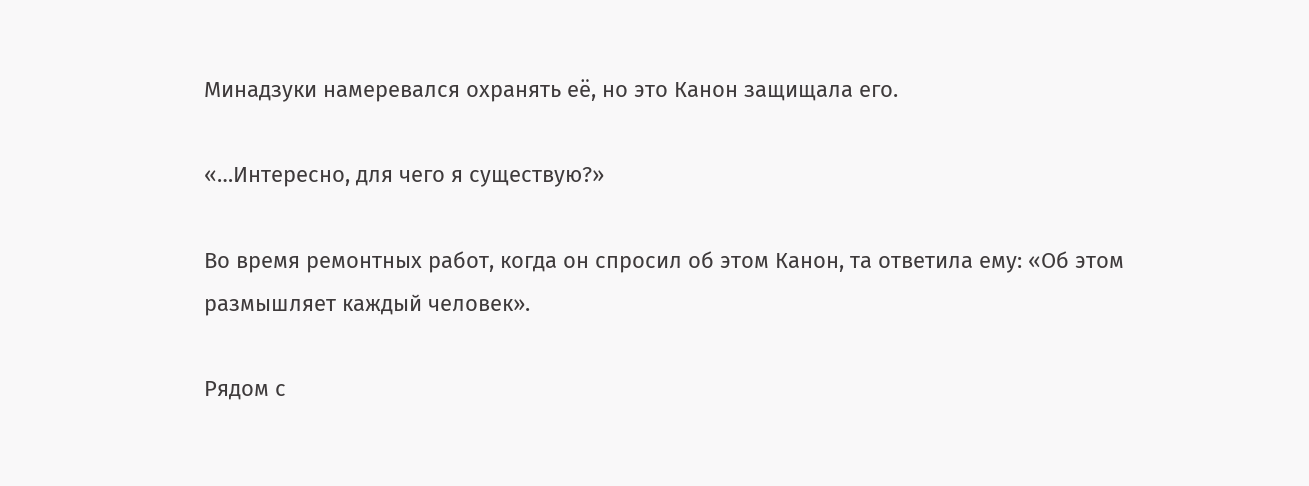Минадзуки намеревался охранять её, но это Канон защищала его.

«…Интересно, для чего я существую?»

Во время ремонтных работ, когда он спросил об этом Канон, та ответила ему: «Об этом размышляет каждый человек».

Рядом с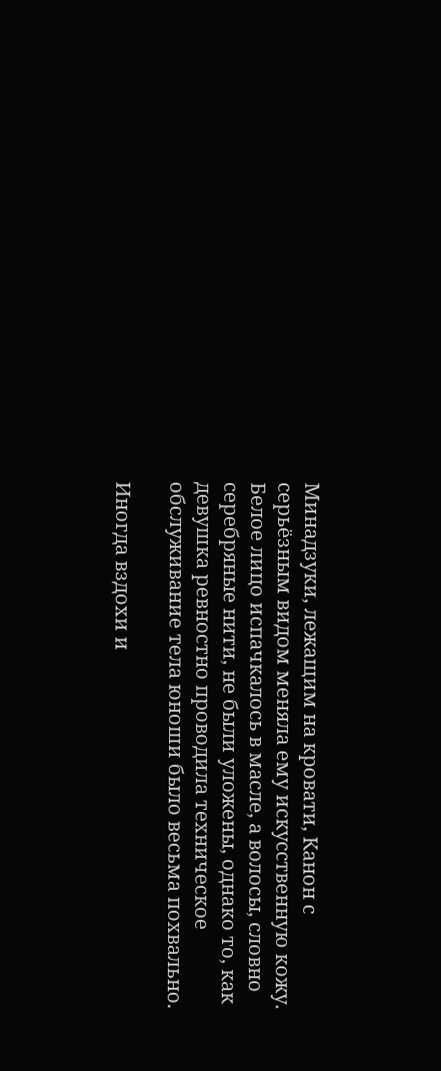Минадзуки, лежащим на кровати, Канон с серьёзным видом меняла ему искусственную кожу. Белое лицо испачкалось в масле, а волосы, словно серебряные нити, не были уложены, однако то, как девушка ревностно проводила техническое обслуживание тела юноши было весьма похвально.

Иногда вздохи и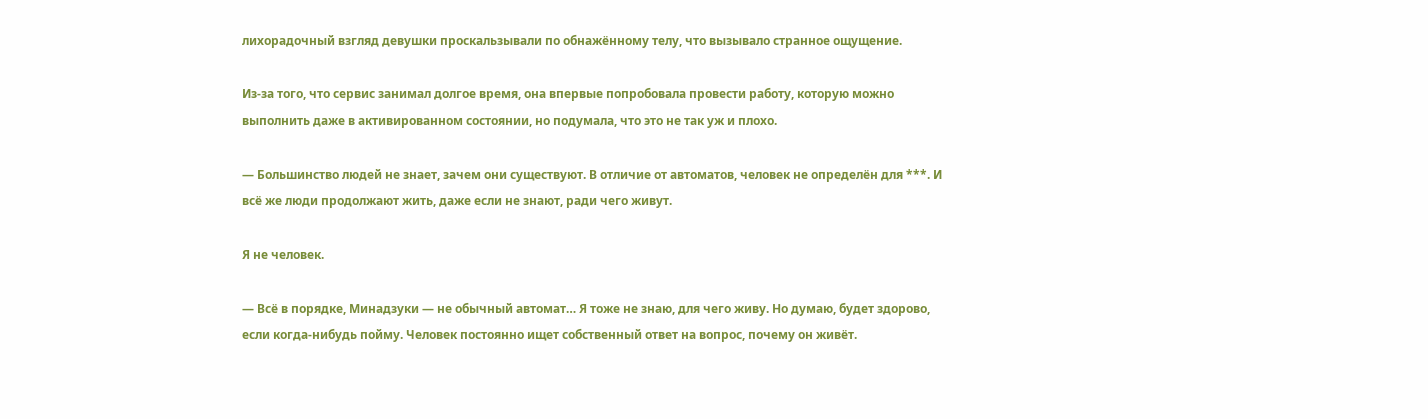лихорадочный взгляд девушки проскальзывали по обнажённому телу, что вызывало странное ощущение.

Из-за того, что сервис занимал долгое время, она впервые попробовала провести работу, которую можно выполнить даже в активированном состоянии, но подумала, что это не так уж и плохо.

— Большинство людей не знает, зачем они существуют. В отличие от автоматов, человек не определён для ***. И всё же люди продолжают жить, даже если не знают, ради чего живут.

Я не человек.

— Всё в порядке, Минадзуки — не обычный автомат… Я тоже не знаю, для чего живу. Но думаю, будет здорово, если когда-нибудь пойму. Человек постоянно ищет собственный ответ на вопрос, почему он живёт.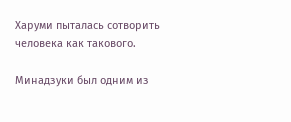Харуми пыталась сотворить человека как такового.

Минадзуки был одним из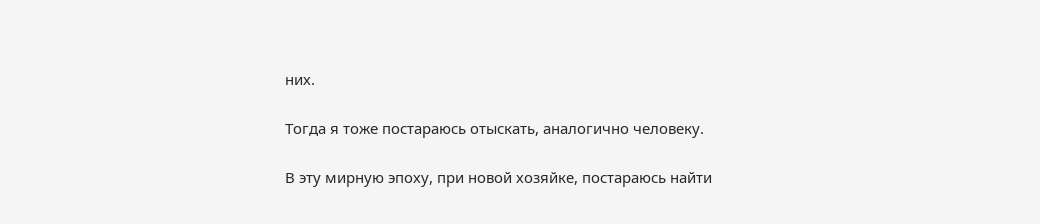них.

Тогда я тоже постараюсь отыскать, аналогично человеку.

В эту мирную эпоху, при новой хозяйке, постараюсь найти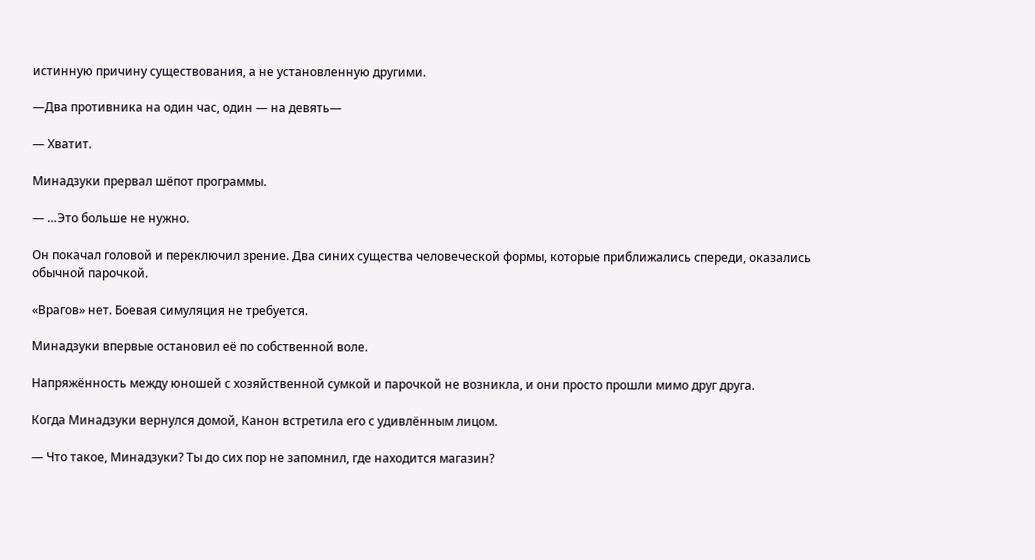истинную причину существования, а не установленную другими.

—Два противника на один час, один — на девять—

— Хватит.

Минадзуки прервал шёпот программы.

— …Это больше не нужно.

Он покачал головой и переключил зрение. Два синих существа человеческой формы, которые приближались спереди, оказались обычной парочкой.

«Врагов» нет. Боевая симуляция не требуется.

Минадзуки впервые остановил её по собственной воле.

Напряжённость между юношей с хозяйственной сумкой и парочкой не возникла, и они просто прошли мимо друг друга.

Когда Минадзуки вернулся домой, Канон встретила его с удивлённым лицом.

— Что такое, Минадзуки? Ты до сих пор не запомнил, где находится магазин?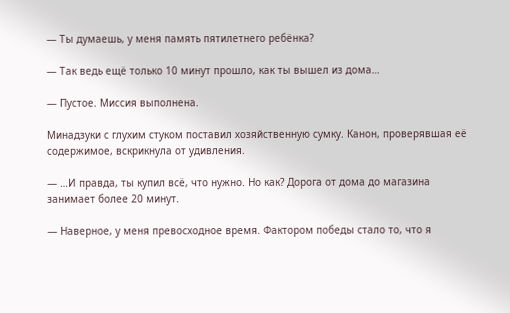— Ты думаешь, у меня память пятилетнего ребёнка?

— Так ведь ещё только 10 минут прошло, как ты вышел из дома…

— Пустое. Миссия выполнена.

Минадзуки с глухим стуком поставил хозяйственную сумку. Канон, проверявшая её содержимое, вскрикнула от удивления.

— …И правда, ты купил всё, что нужно. Но как? Дорога от дома до магазина занимает более 20 минут.

— Наверное, у меня превосходное время. Фактором победы стало то, что я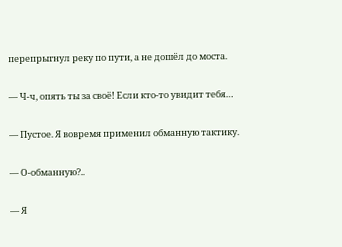перепрыгнул реку по пути, а не дошёл до моста.

— Ч-ч, опять ты за своё! Если кто-то увидит тебя…

— Пустое. Я вовремя применил обманную тактику.

— О-обманную?..

— Я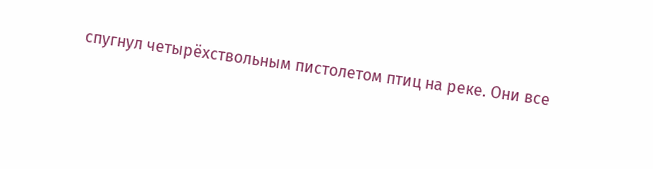спугнул четырёхствольным пистолетом птиц на реке. Они все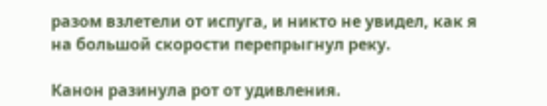разом взлетели от испуга, и никто не увидел, как я на большой скорости перепрыгнул реку.

Канон разинула рот от удивления.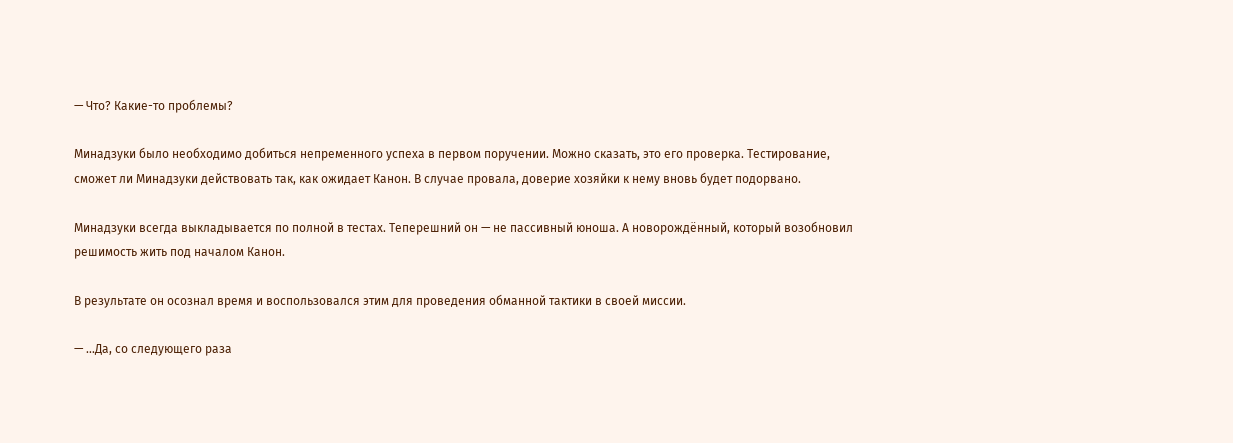— Что? Какие-то проблемы?

Минадзуки было необходимо добиться непременного успеха в первом поручении. Можно сказать, это его проверка. Тестирование, сможет ли Минадзуки действовать так, как ожидает Канон. В случае провала, доверие хозяйки к нему вновь будет подорвано.

Минадзуки всегда выкладывается по полной в тестах. Теперешний он — не пассивный юноша. А новорождённый, который возобновил решимость жить под началом Канон.

В результате он осознал время и воспользовался этим для проведения обманной тактики в своей миссии.

— …Да, со следующего раза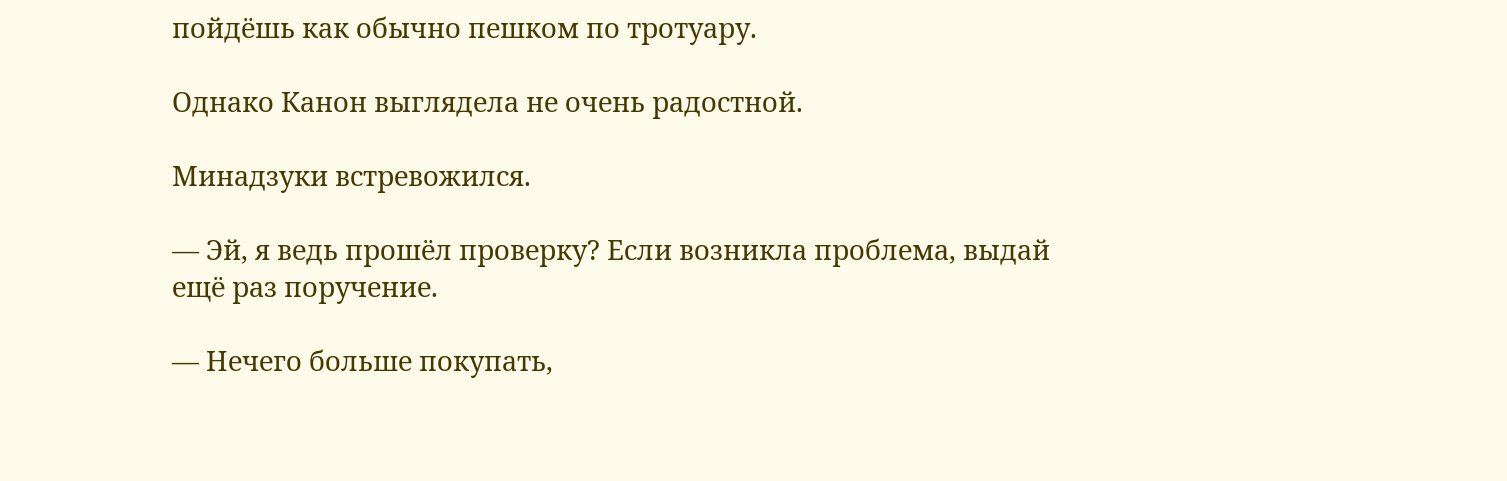пойдёшь как обычно пешком по тротуару.

Однако Канон выглядела не очень радостной.

Минадзуки встревожился.

— Эй, я ведь прошёл проверку? Если возникла проблема, выдай ещё раз поручение.

— Нечего больше покупать,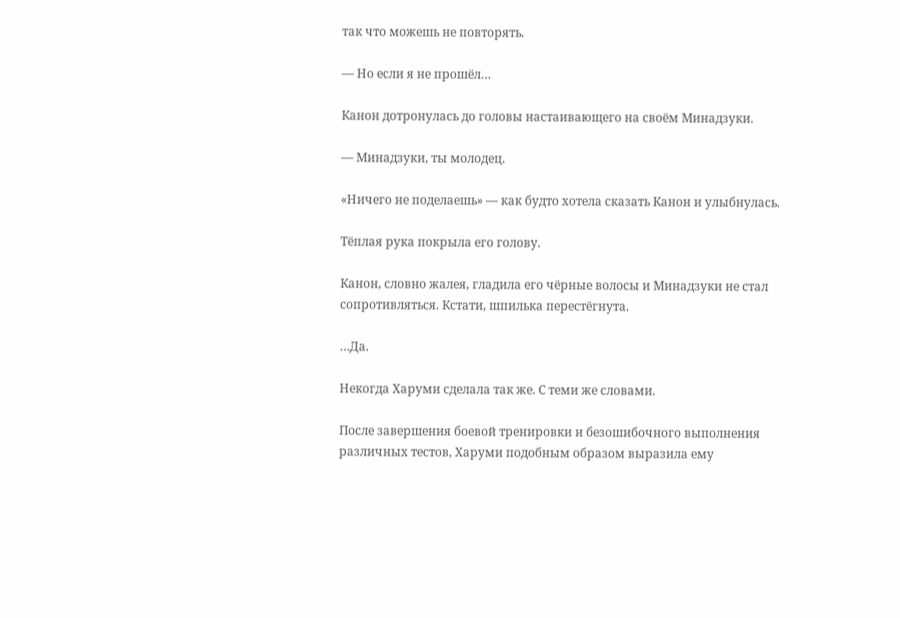так что можешь не повторять.

— Но если я не прошёл…

Канон дотронулась до головы настаивающего на своём Минадзуки.

— Минадзуки, ты молодец.

«Ничего не поделаешь» — как будто хотела сказать Канон и улыбнулась.

Тёплая рука покрыла его голову.

Канон, словно жалея, гладила его чёрные волосы и Минадзуки не стал сопротивляться. Кстати, шпилька перестёгнута.

…Да.

Некогда Харуми сделала так же. С теми же словами.

После завершения боевой тренировки и безошибочного выполнения различных тестов, Харуми подобным образом выразила ему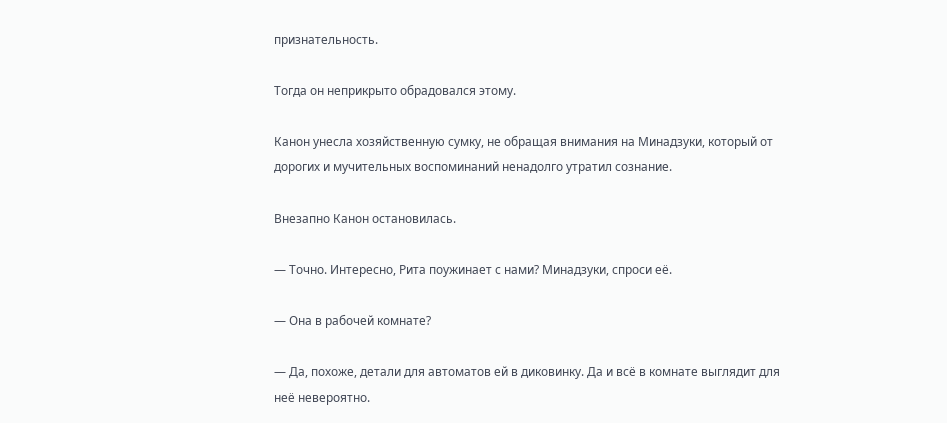признательность.

Тогда он неприкрыто обрадовался этому.

Канон унесла хозяйственную сумку, не обращая внимания на Минадзуки, который от дорогих и мучительных воспоминаний ненадолго утратил сознание.

Внезапно Канон остановилась.

— Точно. Интересно, Рита поужинает с нами? Минадзуки, спроси её.

— Она в рабочей комнате?

— Да, похоже, детали для автоматов ей в диковинку. Да и всё в комнате выглядит для неё невероятно.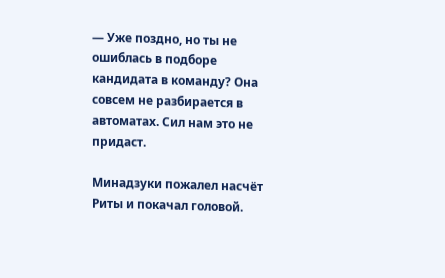— Уже поздно, но ты не ошиблась в подборе кандидата в команду? Она совсем не разбирается в автоматах. Сил нам это не придаст.

Минадзуки пожалел насчёт Риты и покачал головой.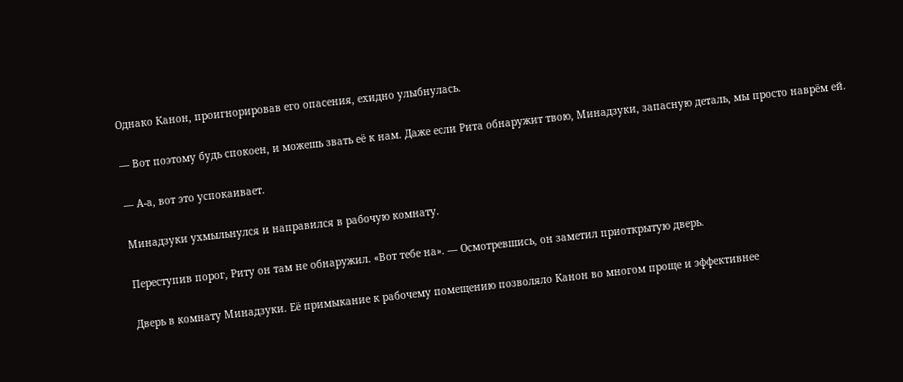Однако Канон, проигнорировав его опасения, ехидно улыбнулась.

— Вот поэтому будь спокоен, и можешь звать её к нам. Даже если Рита обнаружит твою, Минадзуки, запасную деталь, мы просто наврём ей.

— А-а, вот это успокаивает.

Минадзуки ухмыльнулся и направился в рабочую комнату.

Переступив порог, Риту он там не обнаружил. «Вот тебе на». — Осмотревшись, он заметил приоткрытую дверь.

Дверь в комнату Минадзуки. Её примыкание к рабочему помещению позволяло Канон во многом проще и эффективнее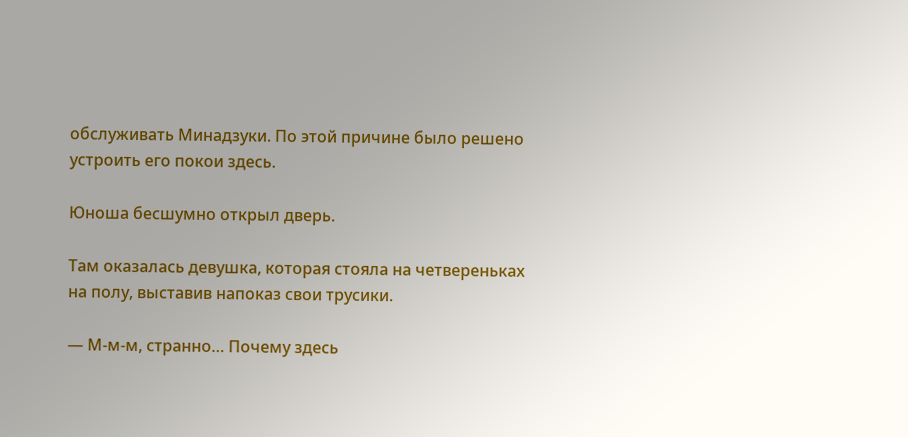обслуживать Минадзуки. По этой причине было решено устроить его покои здесь.

Юноша бесшумно открыл дверь.

Там оказалась девушка, которая стояла на четвереньках на полу, выставив напоказ свои трусики.

— М-м-м, странно… Почему здесь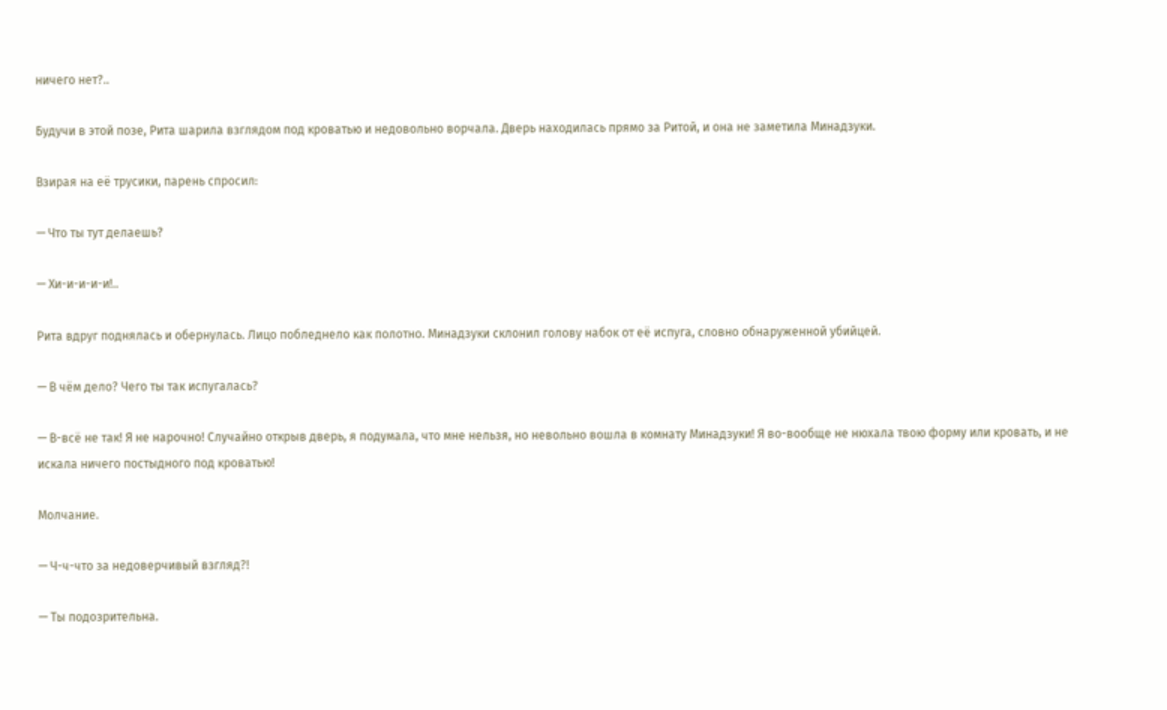ничего нет?..

Будучи в этой позе, Рита шарила взглядом под кроватью и недовольно ворчала. Дверь находилась прямо за Ритой, и она не заметила Минадзуки.

Взирая на её трусики, парень спросил:

— Что ты тут делаешь?

— Хи-и-и-и-и!..

Рита вдруг поднялась и обернулась. Лицо побледнело как полотно. Минадзуки склонил голову набок от её испуга, словно обнаруженной убийцей.

— В чём дело? Чего ты так испугалась?

— В-всё не так! Я не нарочно! Случайно открыв дверь, я подумала, что мне нельзя, но невольно вошла в комнату Минадзуки! Я во-вообще не нюхала твою форму или кровать, и не искала ничего постыдного под кроватью!

Молчание.

— Ч-ч-что за недоверчивый взгляд?!

— Ты подозрительна.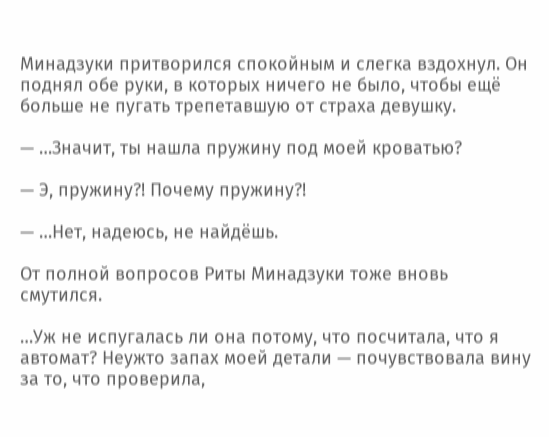Минадзуки притворился спокойным и слегка вздохнул. Он поднял обе руки, в которых ничего не было, чтобы ещё больше не пугать трепетавшую от страха девушку.

— …Значит, ты нашла пружину под моей кроватью?

— Э, пружину?! Почему пружину?!

— …Нет, надеюсь, не найдёшь.

От полной вопросов Риты Минадзуки тоже вновь смутился.

…Уж не испугалась ли она потому, что посчитала, что я автомат? Неужто запах моей детали — почувствовала вину за то, что проверила,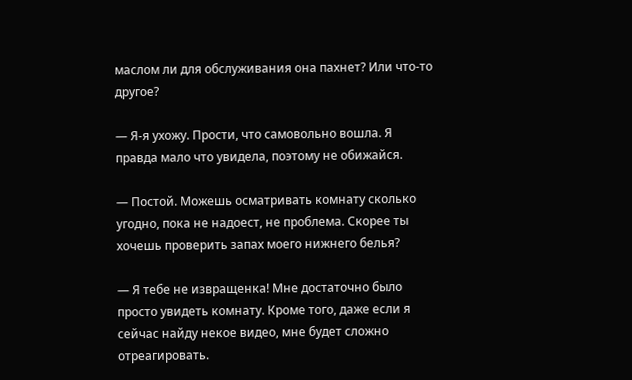маслом ли для обслуживания она пахнет? Или что-то другое?

— Я-я ухожу. Прости, что самовольно вошла. Я правда мало что увидела, поэтому не обижайся.

— Постой. Можешь осматривать комнату сколько угодно, пока не надоест, не проблема. Скорее ты хочешь проверить запах моего нижнего белья?

— Я тебе не извращенка! Мне достаточно было просто увидеть комнату. Кроме того, даже если я сейчас найду некое видео, мне будет сложно отреагировать.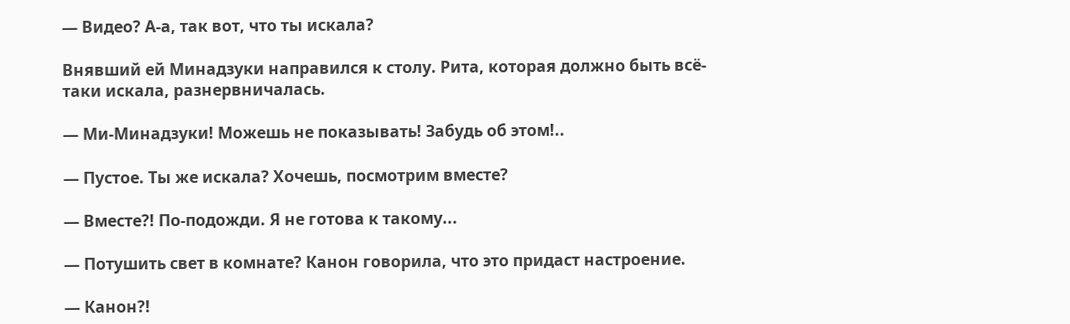— Видео? А-а, так вот, что ты искала?

Внявший ей Минадзуки направился к столу. Рита, которая должно быть всё-таки искала, разнервничалась.

— Ми-Минадзуки! Можешь не показывать! Забудь об этом!..

— Пустое. Ты же искала? Хочешь, посмотрим вместе?

— Вместе?! По-подожди. Я не готова к такому...

— Потушить свет в комнате? Канон говорила, что это придаст настроение.

— Канон?!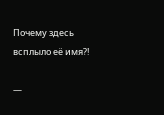Почему здесь всплыло её имя?!

—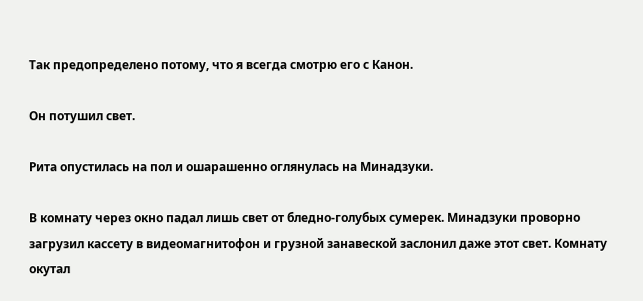Так предопределено потому, что я всегда смотрю его с Канон.

Он потушил свет.

Рита опустилась на пол и ошарашенно оглянулась на Минадзуки.

В комнату через окно падал лишь свет от бледно-голубых сумерек. Минадзуки проворно загрузил кассету в видеомагнитофон и грузной занавеской заслонил даже этот свет. Комнату окутал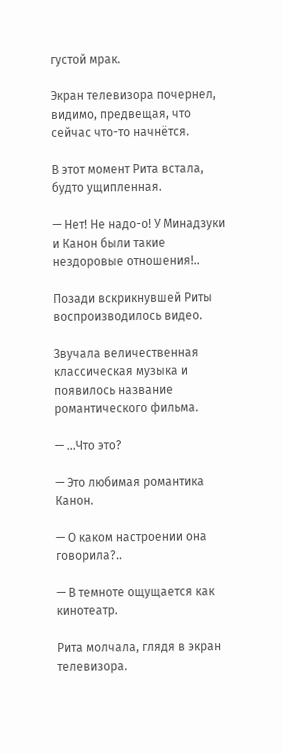густой мрак.

Экран телевизора почернел, видимо, предвещая, что сейчас что-то начнётся.

В этот момент Рита встала, будто ущипленная.

— Нет! Не надо-о! У Минадзуки и Канон были такие нездоровые отношения!..

Позади вскрикнувшей Риты воспроизводилось видео.

Звучала величественная классическая музыка и появилось название романтического фильма.

— ...Что это?

— Это любимая романтика Канон.

— О каком настроении она говорила?..

— В темноте ощущается как кинотеатр.

Рита молчала, глядя в экран телевизора.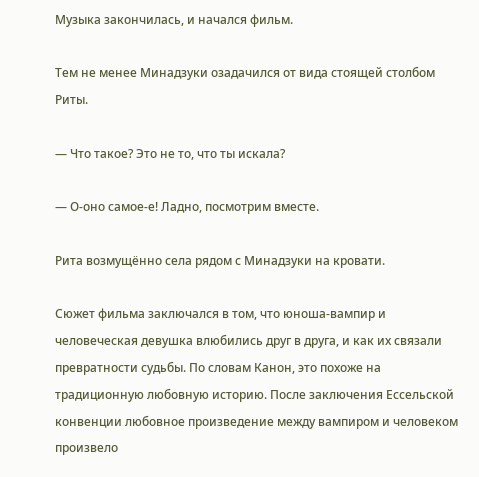Музыка закончилась, и начался фильм.

Тем не менее Минадзуки озадачился от вида стоящей столбом Риты.

— Что такое? Это не то, что ты искала?

— О-оно самое-е! Ладно, посмотрим вместе.

Рита возмущённо села рядом с Минадзуки на кровати.

Сюжет фильма заключался в том, что юноша-вампир и человеческая девушка влюбились друг в друга, и как их связали превратности судьбы. По словам Канон, это похоже на традиционную любовную историю. После заключения Ессельской конвенции любовное произведение между вампиром и человеком произвело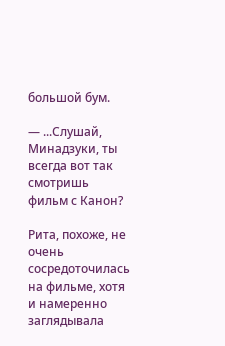большой бум.

— ...Слушай, Минадзуки, ты всегда вот так смотришь фильм с Канон?

Рита, похоже, не очень сосредоточилась на фильме, хотя и намеренно заглядывала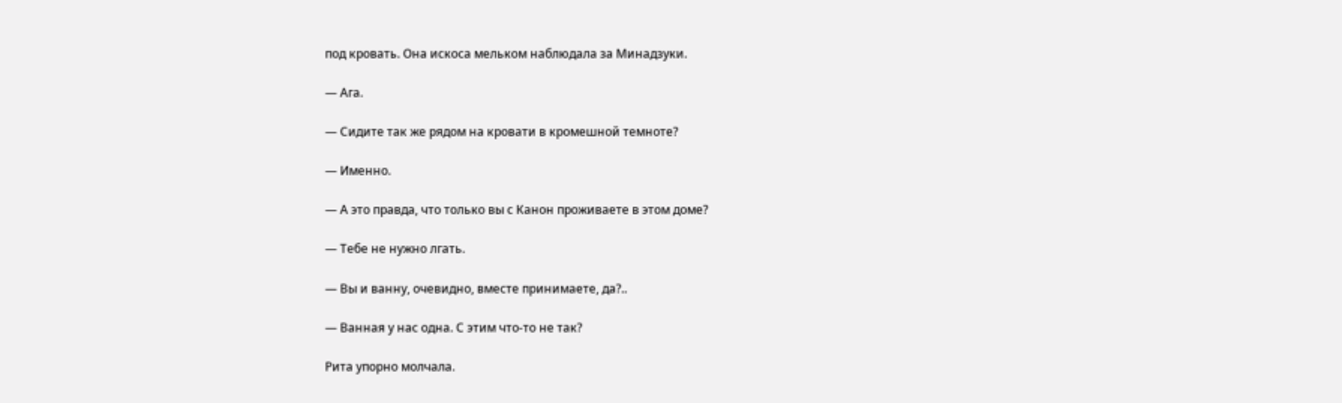под кровать. Она искоса мельком наблюдала за Минадзуки.

— Ага.

— Сидите так же рядом на кровати в кромешной темноте?

— Именно.

— А это правда, что только вы с Канон проживаете в этом доме?

— Тебе не нужно лгать.

— Вы и ванну, очевидно, вместе принимаете, да?..

— Ванная у нас одна. С этим что-то не так?

Рита упорно молчала.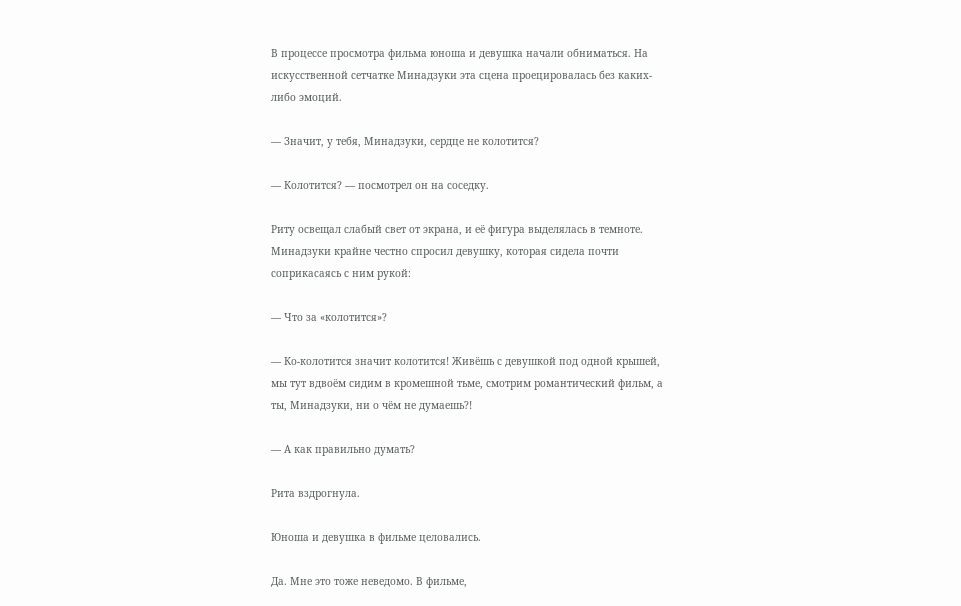В процессе просмотра фильма юноша и девушка начали обниматься. На искусственной сетчатке Минадзуки эта сцена проецировалась без каких-либо эмоций.

— Значит, у тебя, Минадзуки, сердце не колотится?

— Колотится? — посмотрел он на соседку.

Риту освещал слабый свет от экрана, и её фигура выделялась в темноте. Минадзуки крайне честно спросил девушку, которая сидела почти соприкасаясь с ним рукой:

— Что за «колотится»?

— Ко-колотится значит колотится! Живёшь с девушкой под одной крышей, мы тут вдвоём сидим в кромешной тьме, смотрим романтический фильм, а ты, Минадзуки, ни о чём не думаешь?!

— А как правильно думать?

Рита вздрогнула.

Юноша и девушка в фильме целовались.

Да. Мне это тоже неведомо. В фильме,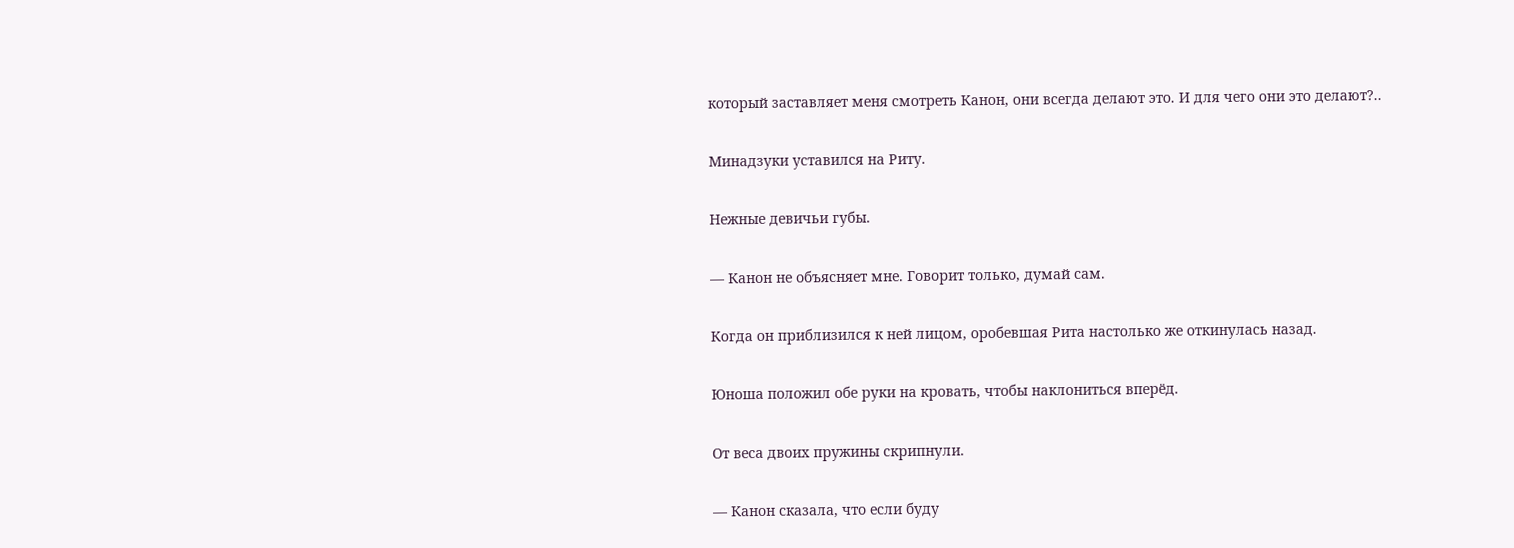который заставляет меня смотреть Канон, они всегда делают это. И для чего они это делают?..

Минадзуки уставился на Риту.

Нежные девичьи губы.

— Канон не объясняет мне. Говорит только, думай сам.

Когда он приблизился к ней лицом, оробевшая Рита настолько же откинулась назад.

Юноша положил обе руки на кровать, чтобы наклониться вперёд.

От веса двоих пружины скрипнули.

— Канон сказала, что если буду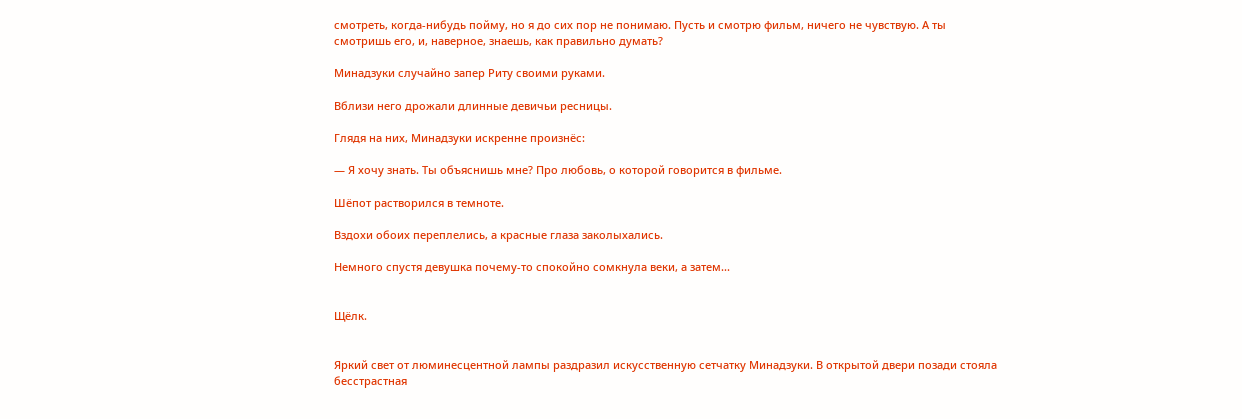смотреть, когда-нибудь пойму, но я до сих пор не понимаю. Пусть и смотрю фильм, ничего не чувствую. А ты смотришь его, и, наверное, знаешь, как правильно думать?

Минадзуки случайно запер Риту своими руками.

Вблизи него дрожали длинные девичьи ресницы.

Глядя на них, Минадзуки искренне произнёс:

— Я хочу знать. Ты объяснишь мне? Про любовь, о которой говорится в фильме.

Шёпот растворился в темноте.

Вздохи обоих переплелись, а красные глаза заколыхались.

Немного спустя девушка почему-то спокойно сомкнула веки, а затем...


Щёлк.


Яркий свет от люминесцентной лампы раздразил искусственную сетчатку Минадзуки. В открытой двери позади стояла бесстрастная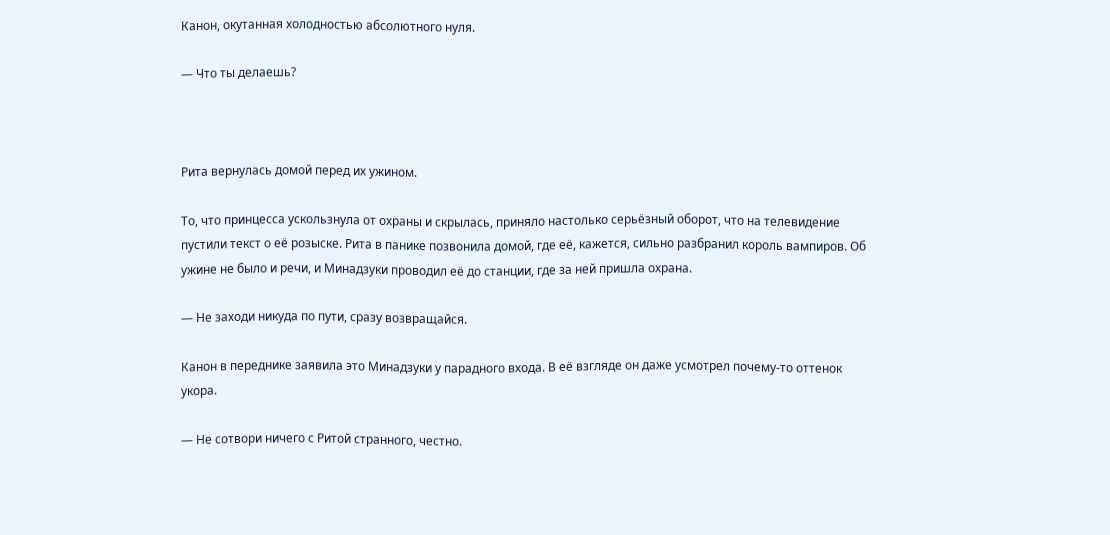Канон, окутанная холодностью абсолютного нуля.

— Что ты делаешь?



Рита вернулась домой перед их ужином.

То, что принцесса ускользнула от охраны и скрылась, приняло настолько серьёзный оборот, что на телевидение пустили текст о её розыске. Рита в панике позвонила домой, где её, кажется, сильно разбранил король вампиров. Об ужине не было и речи, и Минадзуки проводил её до станции, где за ней пришла охрана.

— Не заходи никуда по пути, сразу возвращайся.

Канон в переднике заявила это Минадзуки у парадного входа. В её взгляде он даже усмотрел почему-то оттенок укора.

— Не сотвори ничего с Ритой странного, честно.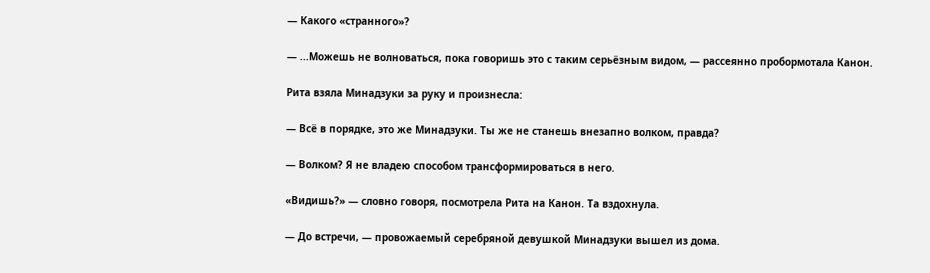— Какого «странного»?

— ...Можешь не волноваться, пока говоришь это с таким серьёзным видом, — рассеянно пробормотала Канон.

Рита взяла Минадзуки за руку и произнесла:

— Всё в порядке, это же Минадзуки. Ты же не станешь внезапно волком, правда?

— Волком? Я не владею способом трансформироваться в него.

«Видишь?» — словно говоря, посмотрела Рита на Канон. Та вздохнула.

— До встречи, — провожаемый серебряной девушкой Минадзуки вышел из дома.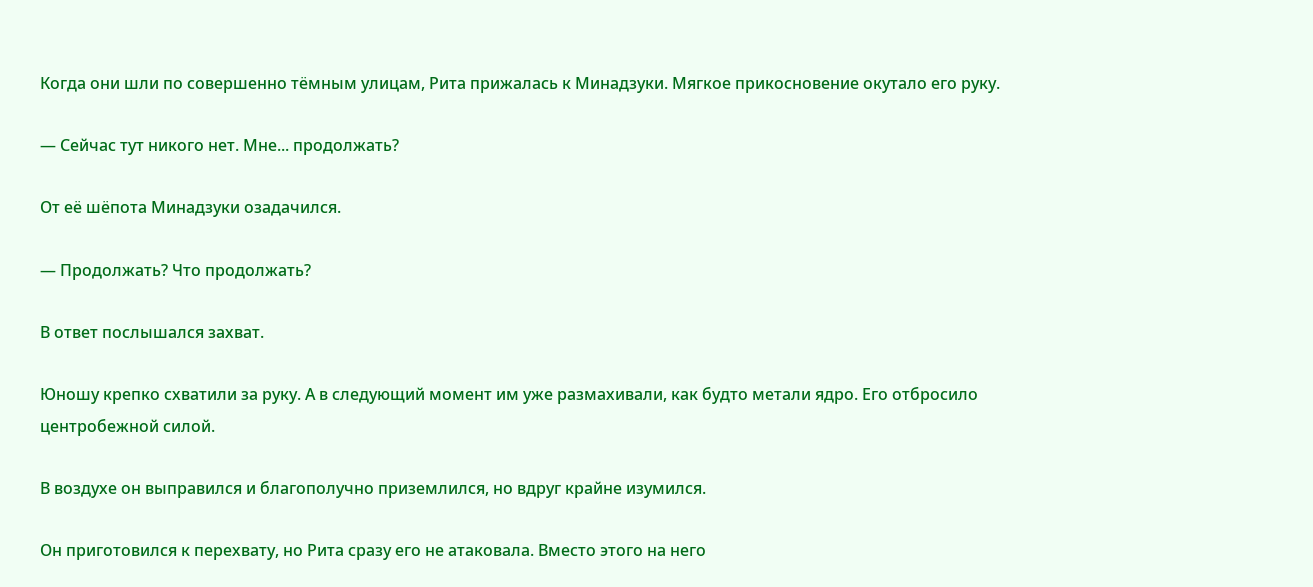Когда они шли по совершенно тёмным улицам, Рита прижалась к Минадзуки. Мягкое прикосновение окутало его руку.

— Сейчас тут никого нет. Мне... продолжать?

От её шёпота Минадзуки озадачился.

— Продолжать? Что продолжать?

В ответ послышался захват.

Юношу крепко схватили за руку. А в следующий момент им уже размахивали, как будто метали ядро. Его отбросило центробежной силой.

В воздухе он выправился и благополучно приземлился, но вдруг крайне изумился.

Он приготовился к перехвату, но Рита сразу его не атаковала. Вместо этого на него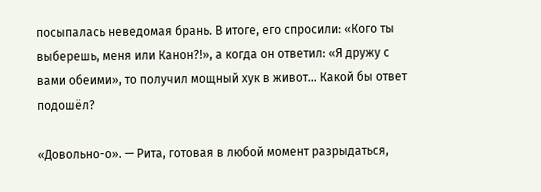посыпалась неведомая брань. В итоге, его спросили: «Кого ты выберешь, меня или Канон?!», а когда он ответил: «Я дружу с вами обеими», то получил мощный хук в живот... Какой бы ответ подошёл?

«Довольно-о». — Рита, готовая в любой момент разрыдаться,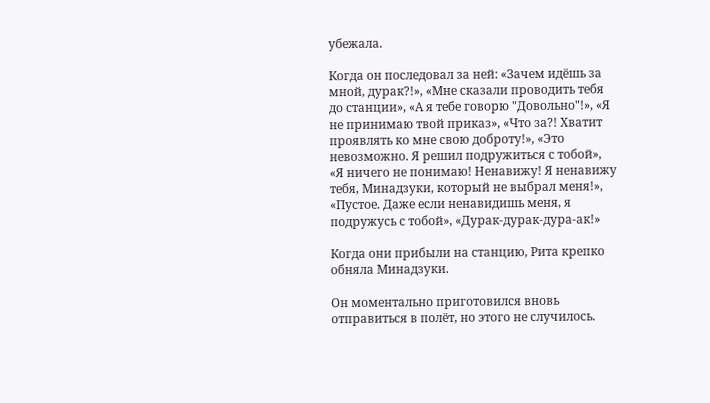убежала.

Когда он последовал за ней: «Зачем идёшь за мной, дурак?!», «Мне сказали проводить тебя до станции», «А я тебе говорю "Довольно"!», «Я не принимаю твой приказ», «Что за?! Хватит проявлять ко мне свою доброту!», «Это невозможно. Я решил подружиться с тобой», «Я ничего не понимаю! Ненавижу! Я ненавижу тебя, Минадзуки, который не выбрал меня!», «Пустое. Даже если ненавидишь меня, я подружусь с тобой», «Дурак-дурак-дура-ак!»

Когда они прибыли на станцию, Рита крепко обняла Минадзуки.

Он моментально приготовился вновь отправиться в полёт, но этого не случилось.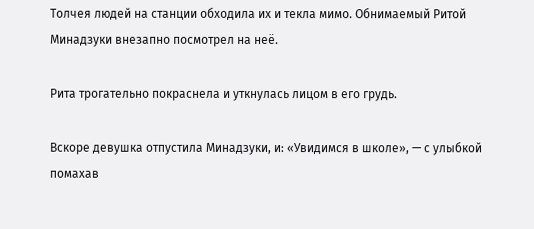Толчея людей на станции обходила их и текла мимо. Обнимаемый Ритой Минадзуки внезапно посмотрел на неё.

Рита трогательно покраснела и уткнулась лицом в его грудь.

Вскоре девушка отпустила Минадзуки, и: «Увидимся в школе», — с улыбкой помахав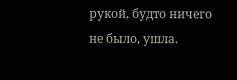рукой, будто ничего не было, ушла.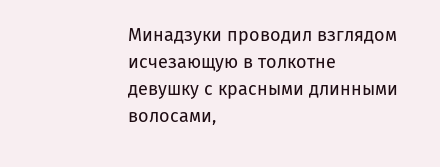Минадзуки проводил взглядом исчезающую в толкотне девушку с красными длинными волосами,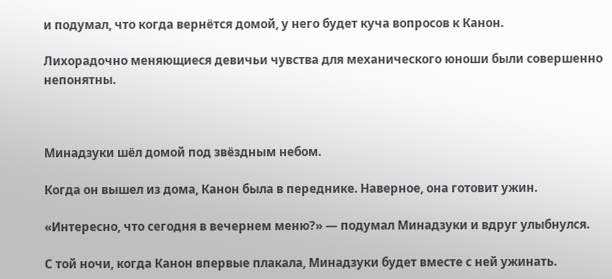и подумал, что когда вернётся домой, у него будет куча вопросов к Канон.

Лихорадочно меняющиеся девичьи чувства для механического юноши были совершенно непонятны.



Минадзуки шёл домой под звёздным небом.

Когда он вышел из дома, Канон была в переднике. Наверное, она готовит ужин.

«Интересно, что сегодня в вечернем меню?» — подумал Минадзуки и вдруг улыбнулся.

С той ночи, когда Канон впервые плакала, Минадзуки будет вместе с ней ужинать.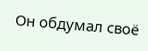Он обдумал своё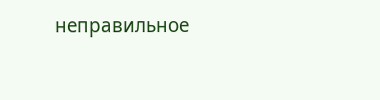неправильное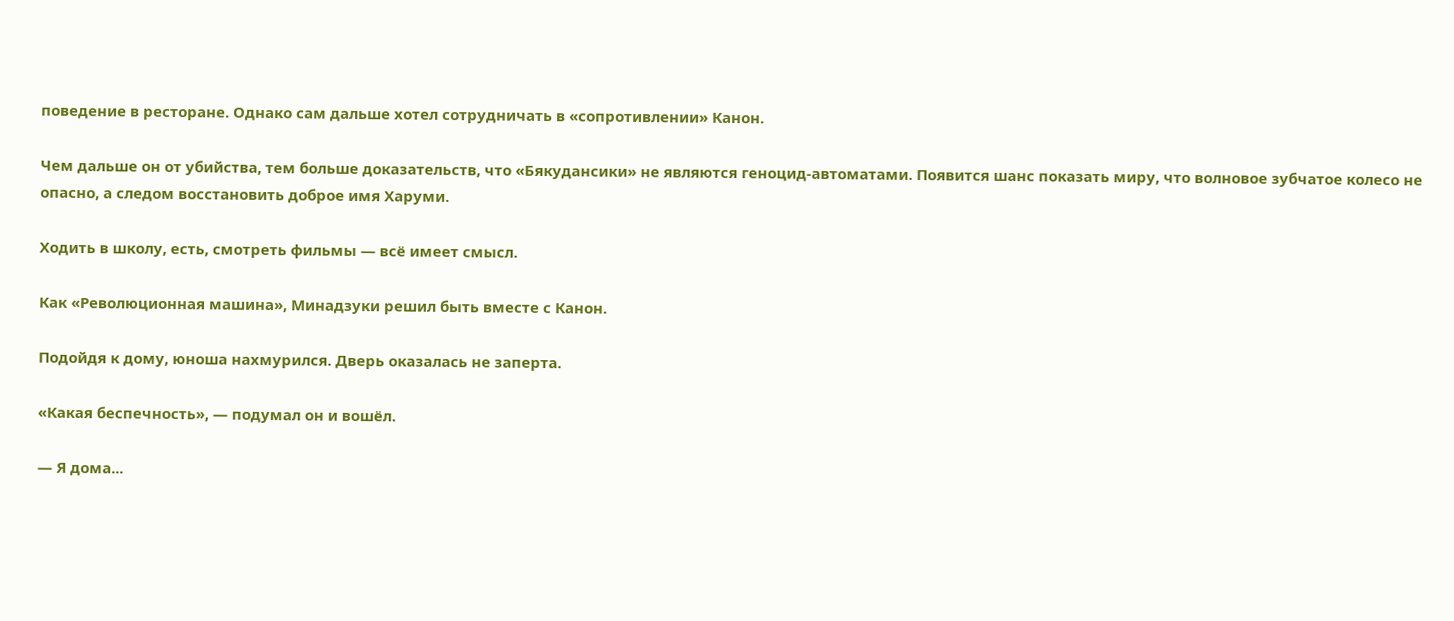поведение в ресторане. Однако сам дальше хотел сотрудничать в «сопротивлении» Канон.

Чем дальше он от убийства, тем больше доказательств, что «Бякудансики» не являются геноцид-автоматами. Появится шанс показать миру, что волновое зубчатое колесо не опасно, а следом восстановить доброе имя Харуми.

Ходить в школу, есть, смотреть фильмы — всё имеет смысл.

Как «Революционная машина», Минадзуки решил быть вместе с Канон.

Подойдя к дому, юноша нахмурился. Дверь оказалась не заперта.

«Какая беспечность», — подумал он и вошёл.

— Я дома...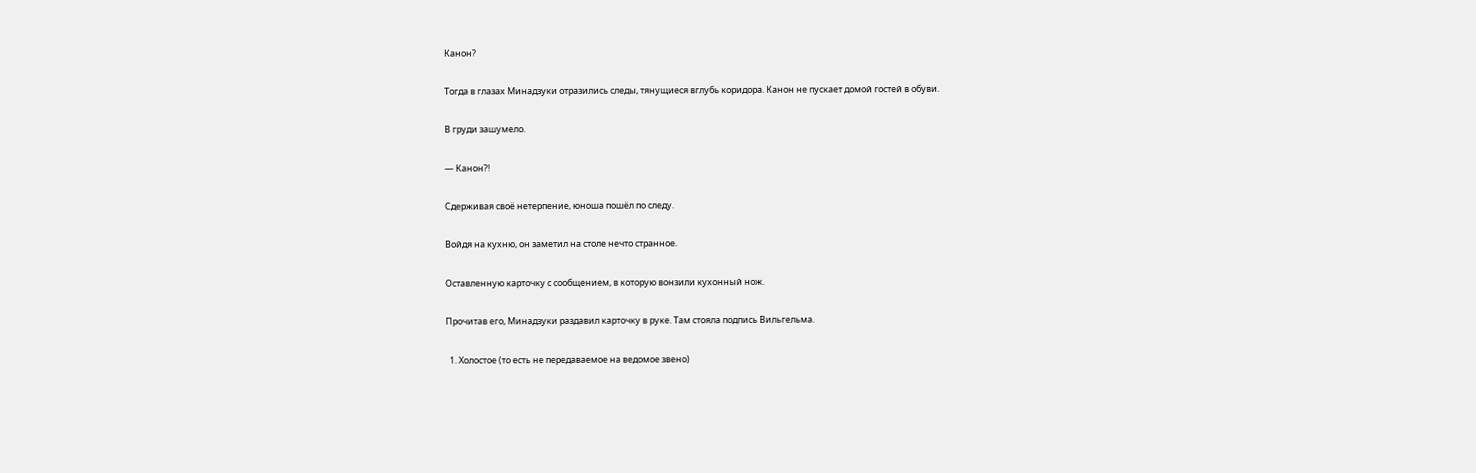Канон?

Тогда в глазах Минадзуки отразились следы, тянущиеся вглубь коридора. Канон не пускает домой гостей в обуви.

В груди зашумело.

— Канон?!

Сдерживая своё нетерпение, юноша пошёл по следу.

Войдя на кухню, он заметил на столе нечто странное.

Оставленную карточку с сообщением, в которую вонзили кухонный нож.

Прочитав его, Минадзуки раздавил карточку в руке. Там стояла подпись Вильгельма.

  1. Холостое (то есть не передаваемое на ведомое звено)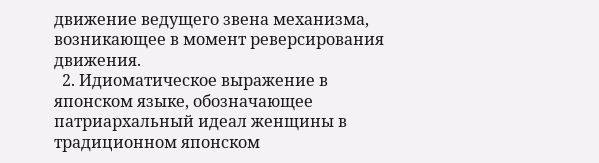движение ведущего звена механизма, возникающее в момент реверсирования движения.
  2. Идиоматическое выражение в японском языке, обозначающее патриархальный идеал женщины в традиционном японском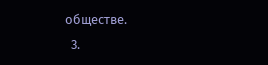обществе.
  3.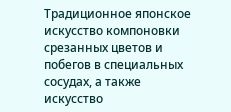Традиционное японское искусство компоновки срезанных цветов и побегов в специальных сосудах, а также искусство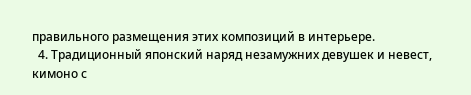правильного размещения этих композиций в интерьере.
  4. Традиционный японский наряд незамужних девушек и невест, кимоно с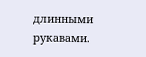длинными рукавами.